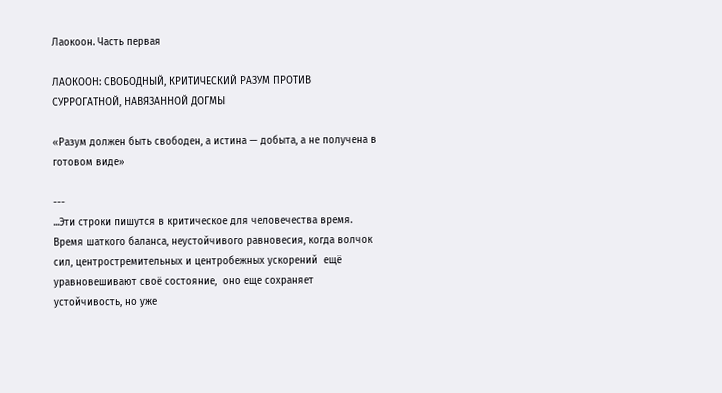Лаокоон. Часть первая

ЛАОКООН: СВОБОДНЫЙ, КРИТИЧЕСКИЙ РАЗУМ ПРОТИВ СУРРОГАТНОЙ, НАВЯЗАННОЙ ДОГМЫ

«Разум должен быть свободен, а истина — добыта, а не получена в готовом виде»

---
...Эти строки пишутся в критическое для человечества время. Время шаткого баланса, неустойчивого равновесия, когда волчок сил, центростремительных и центробежных ускорений  ещё уравновешивают своё состояние,  оно еще сохраняет устойчивость, но уже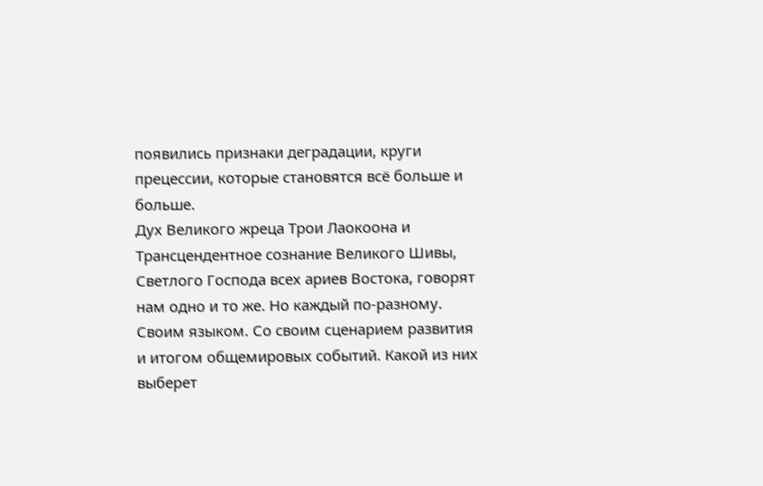появились признаки деградации, круги прецессии, которые становятся всё больше и больше.
Дух Великого жреца Трои Лаокоона и Трансцендентное сознание Великого Шивы, Светлого Господа всех ариев Востока, говорят нам одно и то же. Но каждый по-разному. Своим языком. Со своим сценарием развития и итогом общемировых событий. Какой из них выберет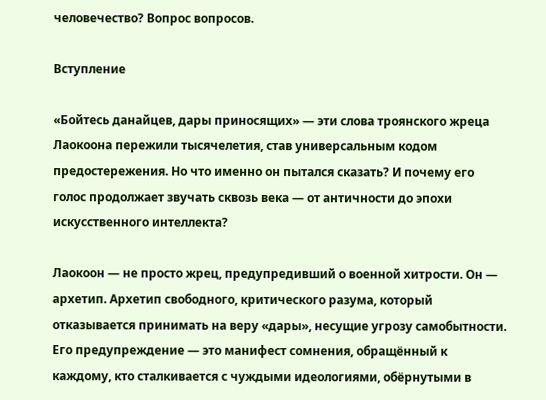человечество? Вопрос вопросов.

Вступление

«Бойтесь данайцев, дары приносящих» — эти слова троянского жреца Лаокоона пережили тысячелетия, став универсальным кодом предостережения. Но что именно он пытался сказать? И почему его голос продолжает звучать сквозь века — от античности до эпохи искусственного интеллекта?

Лаокоон — не просто жрец, предупредивший о военной хитрости. Он — архетип. Архетип свободного, критического разума, который отказывается принимать на веру «дары», несущие угрозу самобытности. Его предупреждение — это манифест сомнения, обращённый к каждому, кто сталкивается с чуждыми идеологиями, обёрнутыми в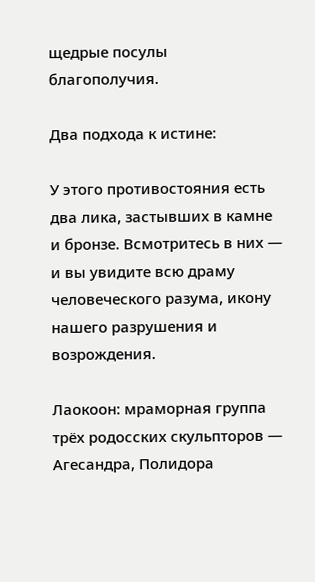щедрые посулы  благополучия.

Два подхода к истине:

У этого противостояния есть два лика, застывших в камне и бронзе. Всмотритесь в них — и вы увидите всю драму человеческого разума, икону нашего разрушения и возрождения.

Лаокоон: мраморная группа трёх родосских скульпторов — Агесандра, Полидора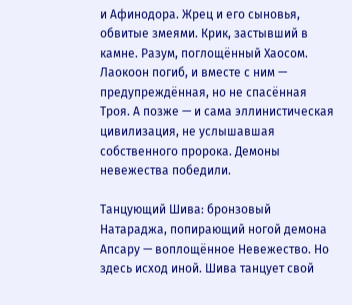и Афинодора. Жрец и его сыновья, обвитые змеями. Крик, застывший в камне. Разум, поглощённый Хаосом. Лаокоон погиб, и вместе с ним — предупреждённая, но не спасённая Троя. А позже — и сама эллинистическая цивилизация, не услышавшая собственного пророка. Демоны невежества победили.

Танцующий Шива: бронзовый Натараджа, попирающий ногой демона Апсару — воплощённое Невежество. Но здесь исход иной. Шива танцует свой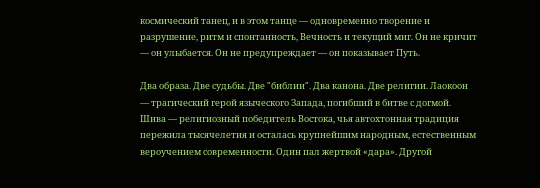космический танец, и в этом танце — одновременно творение и разрушение, ритм и спонтанность, Вечность и текущий миг. Он не кричит — он улыбается. Он не предупреждает — он показывает Путь.

Два образа. Две судьбы. Две "библии". Два канона. Две религии. Лаокоон — трагический герой языческого Запада, погибший в битве с догмой. Шива — религиозный победитель Востока, чья автохтонная традиция пережила тысячелетия и осталась крупнейшим народным, естественным вероучением современности. Один пал жертвой «дара». Другой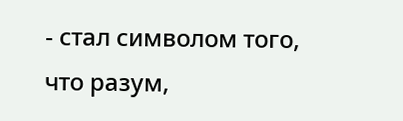- стал символом того, что разум,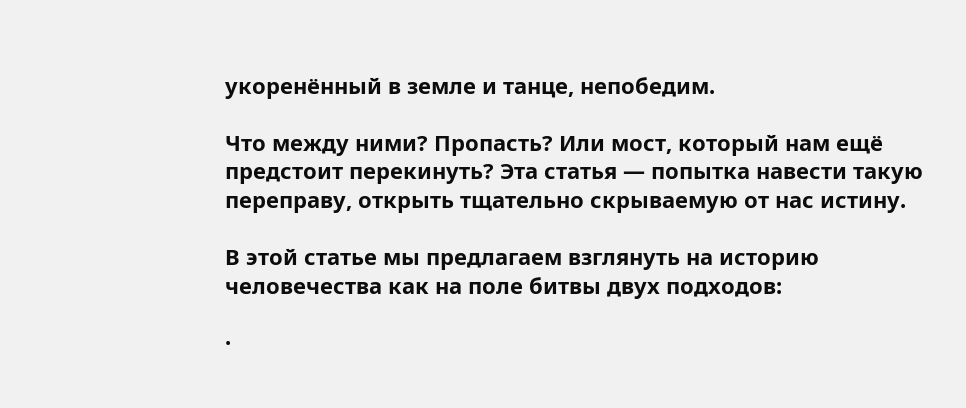укоренённый в земле и танце, непобедим.

Что между ними? Пропасть? Или мост, который нам ещё предстоит перекинуть? Эта статья — попытка навести такую переправу, открыть тщательно скрываемую от нас истину.

В этой статье мы предлагаем взглянуть на историю человечества как на поле битвы двух подходов:

·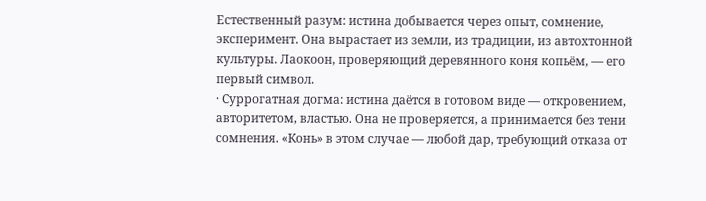Естественный разум: истина добывается через опыт, сомнение, эксперимент. Она вырастает из земли, из традиции, из автохтонной культуры. Лаокоон, проверяющий деревянного коня копьём, — его первый символ.
· Суррогатная догма: истина даётся в готовом виде — откровением, авторитетом, властью. Она не проверяется, а принимается без тени сомнения. «Конь» в этом случае — любой дар, требующий отказа от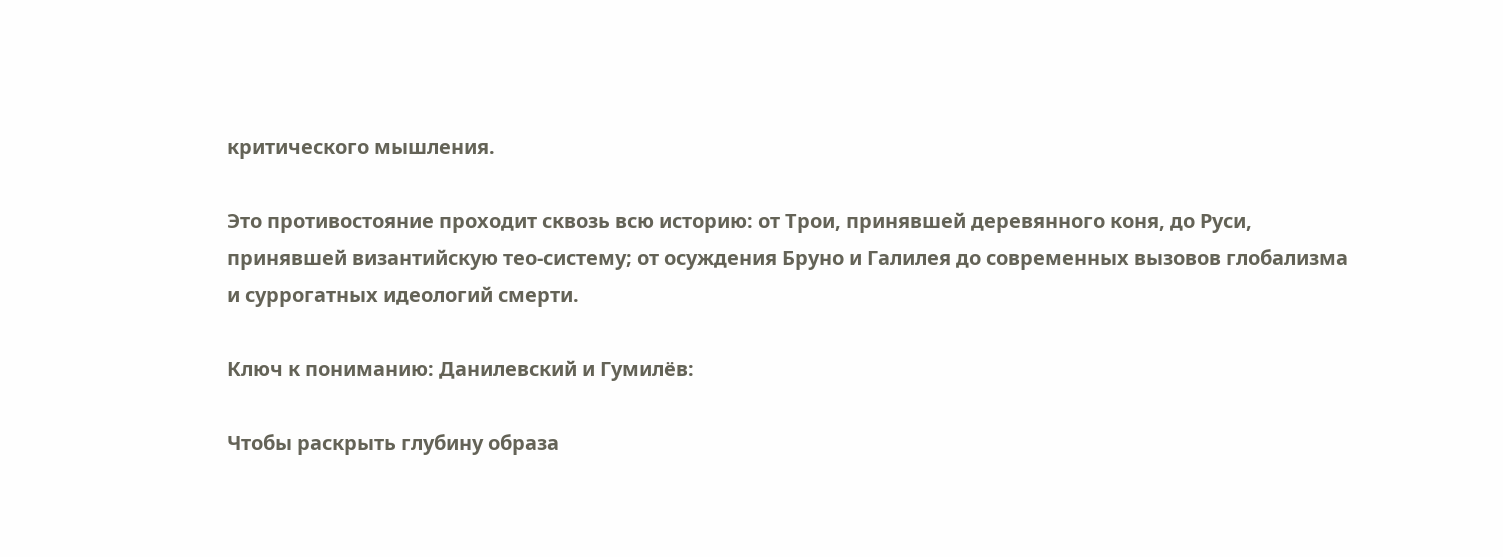критического мышления.

Это противостояние проходит сквозь всю историю: от Трои, принявшей деревянного коня, до Руси, принявшей византийскую тео-систему; от осуждения Бруно и Галилея до современных вызовов глобализма и суррогатных идеологий смерти.

Ключ к пониманию: Данилевский и Гумилёв:

Чтобы раскрыть глубину образа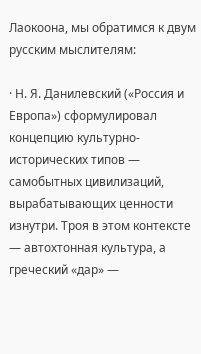Лаокоона, мы обратимся к двум русским мыслителям:

· Н. Я. Данилевский («Россия и Европа») сформулировал концепцию культурно-исторических типов — самобытных цивилизаций, вырабатывающих ценности изнутри. Троя в этом контексте — автохтонная культура, а греческий «дар» —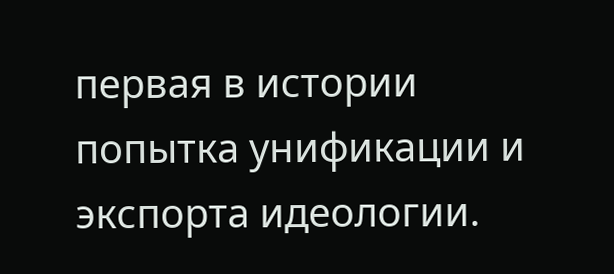первая в истории попытка унификации и экспорта идеологии.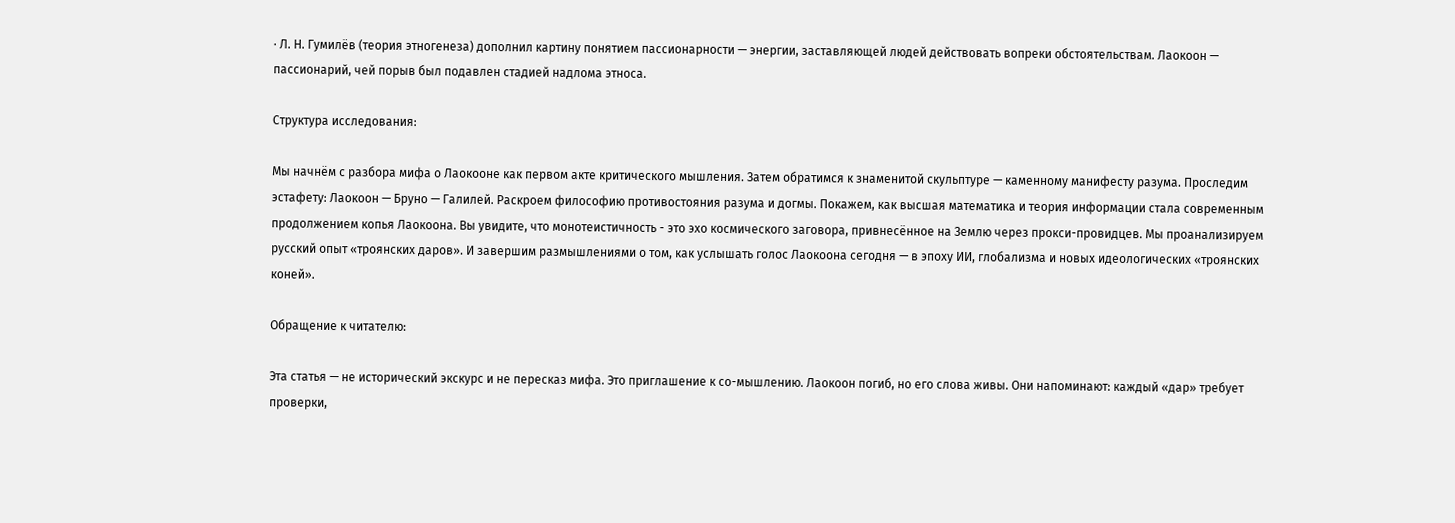· Л. Н. Гумилёв (теория этногенеза) дополнил картину понятием пассионарности — энергии, заставляющей людей действовать вопреки обстоятельствам. Лаокоон — пассионарий, чей порыв был подавлен стадией надлома этноса.

Структура исследования:

Мы начнём с разбора мифа о Лаокооне как первом акте критического мышления. Затем обратимся к знаменитой скульптуре — каменному манифесту разума. Проследим эстафету: Лаокоон — Бруно — Галилей. Раскроем философию противостояния разума и догмы. Покажем, как высшая математика и теория информации стала современным продолжением копья Лаокоона. Вы увидите, что монотеистичность - это эхо космического заговора, привнесённое на Землю через прокси-провидцев. Мы проанализируем русский опыт «троянских даров». И завершим размышлениями о том, как услышать голос Лаокоона сегодня — в эпоху ИИ, глобализма и новых идеологических «троянских коней».

Обращение к читателю:

Эта статья — не исторический экскурс и не пересказ мифа. Это приглашение к со-мышлению. Лаокоон погиб, но его слова живы. Они напоминают: каждый «дар» требует проверки,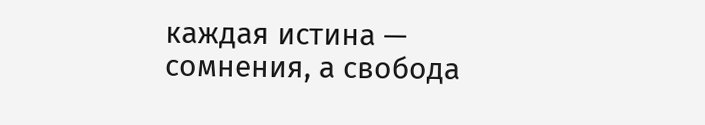каждая истина — сомнения, а свобода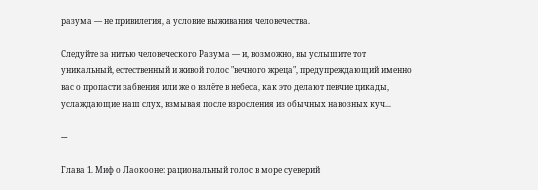разума — не привилегия, а условие выживания человечества.

Следуйте за нитью человеческого Разума — и, возможно, вы услышите тот уникальный, естественный и живой голос "вечного жреца", предупреждающий именно вас о пропасти забвения или же о взлёте в небеса, как это делают певчие цикады, услаждающие наш слух, взмывая после взросления из обычных навозных куч...

---

Глава 1. Миф о Лаокооне: рациональный голос в море суеверий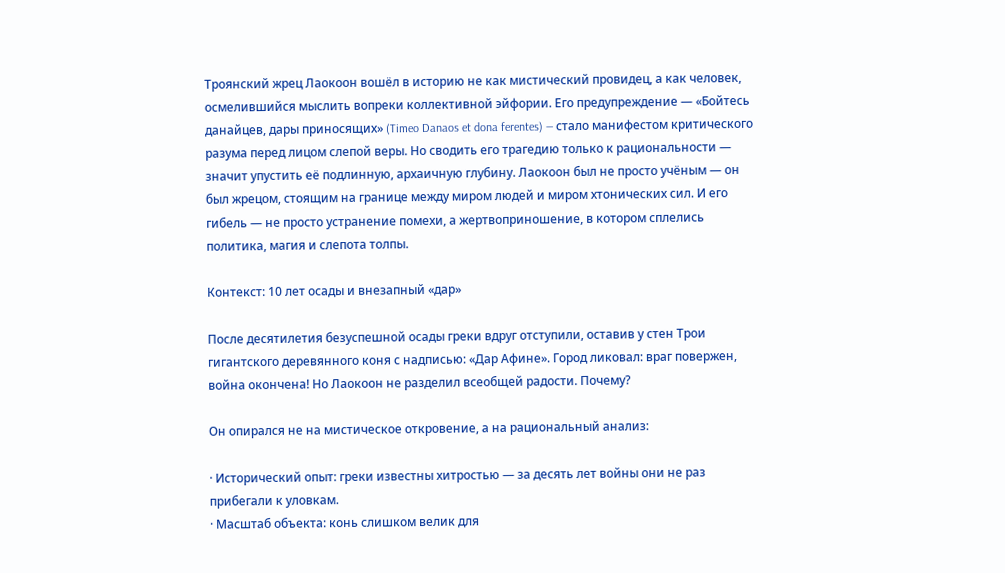Троянский жрец Лаокоон вошёл в историю не как мистический провидец, а как человек, осмелившийся мыслить вопреки коллективной эйфории. Его предупреждение — «Бойтесь данайцев, дары приносящих» (Timeo Danaos et dona ferentes) — стало манифестом критического разума перед лицом слепой веры. Но сводить его трагедию только к рациональности — значит упустить её подлинную, архаичную глубину. Лаокоон был не просто учёным — он был жрецом, стоящим на границе между миром людей и миром хтонических сил. И его гибель — не просто устранение помехи, а жертвоприношение, в котором сплелись политика, магия и слепота толпы.

Контекст: 10 лет осады и внезапный «дар»

После десятилетия безуспешной осады греки вдруг отступили, оставив у стен Трои гигантского деревянного коня с надписью: «Дар Афине». Город ликовал: враг повержен, война окончена! Но Лаокоон не разделил всеобщей радости. Почему?

Он опирался не на мистическое откровение, а на рациональный анализ:

· Исторический опыт: греки известны хитростью — за десять лет войны они не раз прибегали к уловкам.
· Масштаб объекта: конь слишком велик для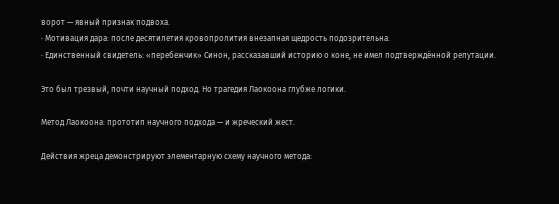ворот — явный признак подвоха.
· Мотивация дара: после десятилетия кровопролития внезапная щедрость подозрительна.
· Единственный свидетель: «перебежчик» Синон, рассказавший историю о коне, не имел подтверждённой репутации.

Это был трезвый, почти научный подход. Но трагедия Лаокоона глубже логики.

Метод Лаокоона: прототип научного подхода — и жреческий жест.

Действия жреца демонстрируют элементарную схему научного метода: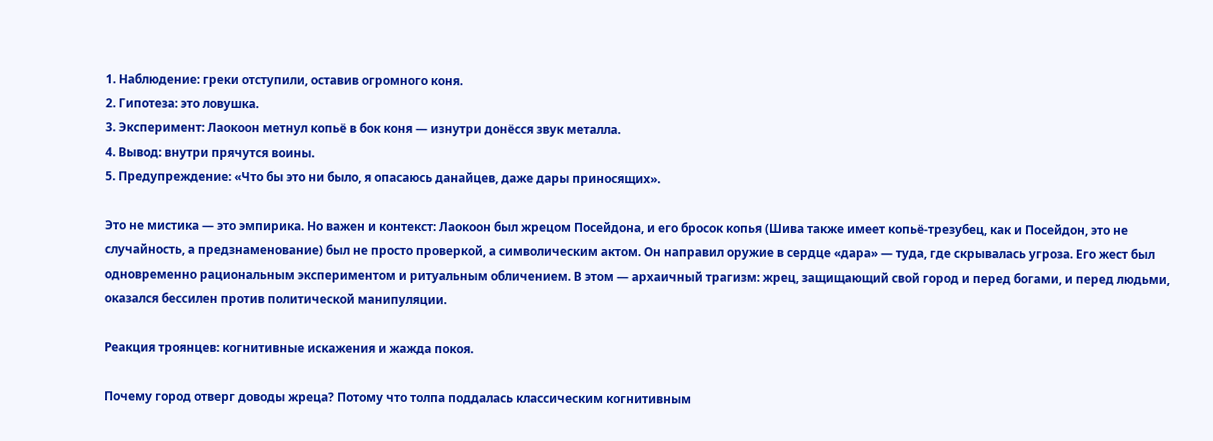1. Наблюдение: греки отступили, оставив огромного коня.
2. Гипотеза: это ловушка.
3. Эксперимент: Лаокоон метнул копьё в бок коня — изнутри донёсся звук металла.
4. Вывод: внутри прячутся воины.
5. Предупреждение: «Что бы это ни было, я опасаюсь данайцев, даже дары приносящих».

Это не мистика — это эмпирика. Но важен и контекст: Лаокоон был жрецом Посейдона, и его бросок копья (Шива также имеет копьё-трезубец, как и Посейдон, это не случайность, а предзнаменование) был не просто проверкой, а символическим актом. Он направил оружие в сердце «дара» — туда, где скрывалась угроза. Его жест был одновременно рациональным экспериментом и ритуальным обличением. В этом — архаичный трагизм: жрец, защищающий свой город и перед богами, и перед людьми, оказался бессилен против политической манипуляции.

Реакция троянцев: когнитивные искажения и жажда покоя.

Почему город отверг доводы жреца? Потому что толпа поддалась классическим когнитивным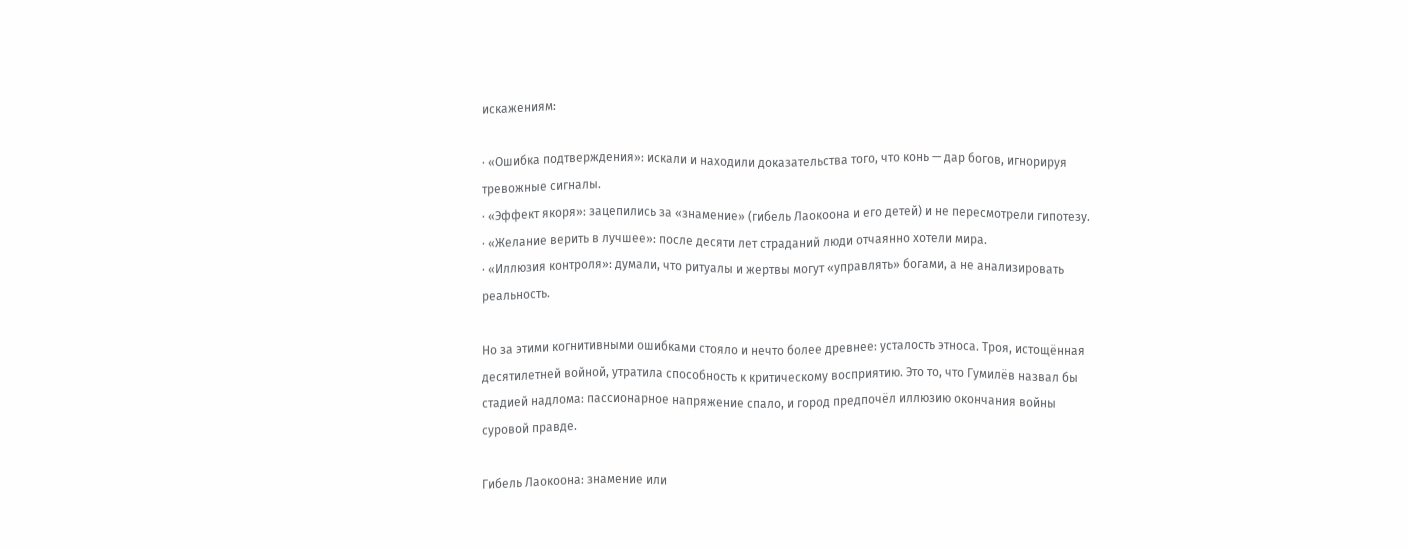искажениям:

· «Ошибка подтверждения»: искали и находили доказательства того, что конь — дар богов, игнорируя тревожные сигналы.
· «Эффект якоря»: зацепились за «знамение» (гибель Лаокоона и его детей) и не пересмотрели гипотезу.
· «Желание верить в лучшее»: после десяти лет страданий люди отчаянно хотели мира.
· «Иллюзия контроля»: думали, что ритуалы и жертвы могут «управлять» богами, а не анализировать реальность.

Но за этими когнитивными ошибками стояло и нечто более древнее: усталость этноса. Троя, истощённая десятилетней войной, утратила способность к критическому восприятию. Это то, что Гумилёв назвал бы стадией надлома: пассионарное напряжение спало, и город предпочёл иллюзию окончания войны суровой правде.

Гибель Лаокоона: знамение или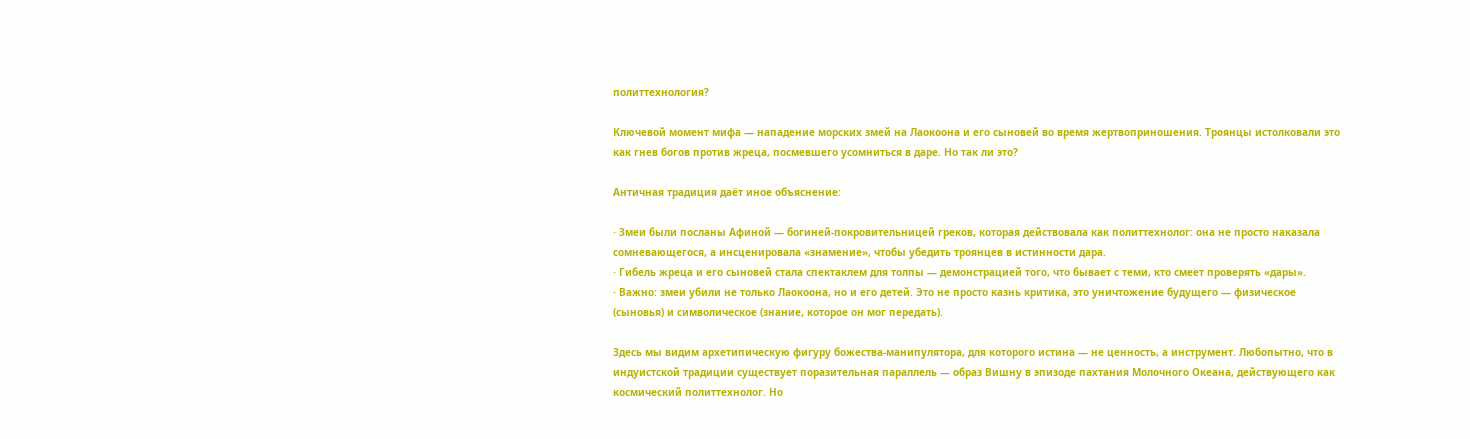политтехнология?

Ключевой момент мифа — нападение морских змей на Лаокоона и его сыновей во время жертвоприношения. Троянцы истолковали это как гнев богов против жреца, посмевшего усомниться в даре. Но так ли это?

Античная традиция даёт иное объяснение:

· Змеи были посланы Афиной — богиней-покровительницей греков, которая действовала как политтехнолог: она не просто наказала сомневающегося, а инсценировала «знамение», чтобы убедить троянцев в истинности дара.
· Гибель жреца и его сыновей стала спектаклем для толпы — демонстрацией того, что бывает с теми, кто смеет проверять «дары».
· Важно: змеи убили не только Лаокоона, но и его детей. Это не просто казнь критика, это уничтожение будущего — физическое (сыновья) и символическое (знание, которое он мог передать).

Здесь мы видим архетипическую фигуру божества-манипулятора, для которого истина — не ценность, а инструмент. Любопытно, что в индуистской традиции существует поразительная параллель — образ Вишну в эпизоде пахтания Молочного Океана, действующего как космический политтехнолог. Но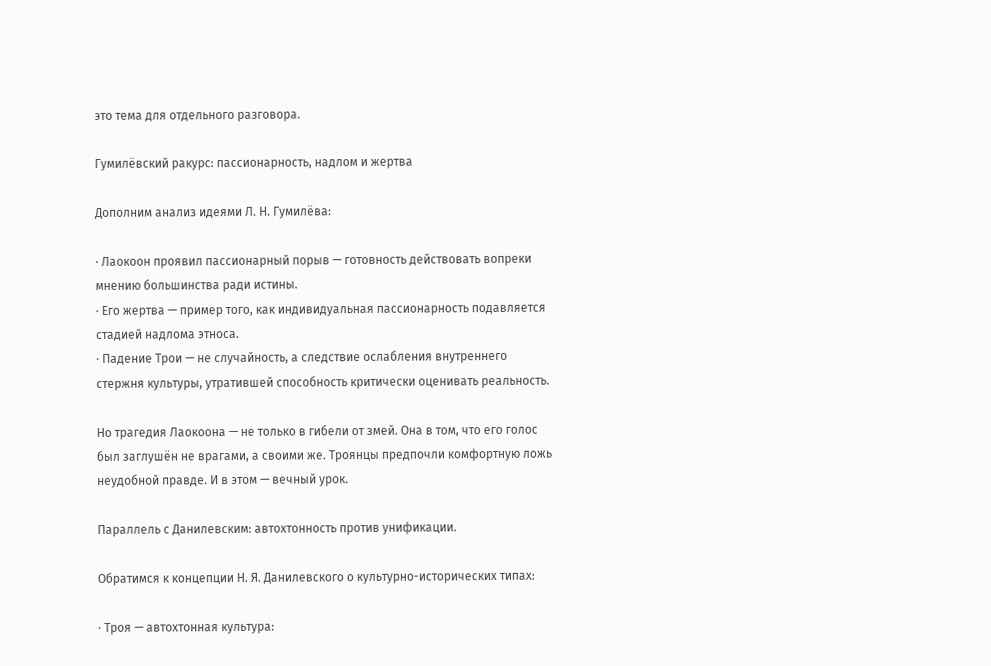это тема для отдельного разговора.

Гумилёвский ракурс: пассионарность, надлом и жертва

Дополним анализ идеями Л. Н. Гумилёва:

· Лаокоон проявил пассионарный порыв — готовность действовать вопреки мнению большинства ради истины.
· Его жертва — пример того, как индивидуальная пассионарность подавляется стадией надлома этноса.
· Падение Трои — не случайность, а следствие ослабления внутреннего стержня культуры, утратившей способность критически оценивать реальность.

Но трагедия Лаокоона — не только в гибели от змей. Она в том, что его голос был заглушён не врагами, а своими же. Троянцы предпочли комфортную ложь неудобной правде. И в этом — вечный урок.

Параллель с Данилевским: автохтонность против унификации.

Обратимся к концепции Н. Я. Данилевского о культурно-исторических типах:

· Троя — автохтонная культура: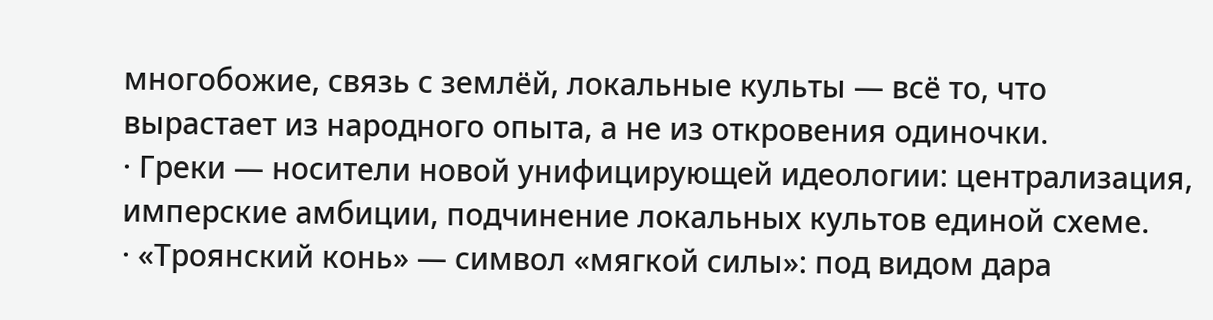многобожие, связь с землёй, локальные культы — всё то, что вырастает из народного опыта, а не из откровения одиночки.
· Греки — носители новой унифицирующей идеологии: централизация, имперские амбиции, подчинение локальных культов единой схеме.
· «Троянский конь» — символ «мягкой силы»: под видом дара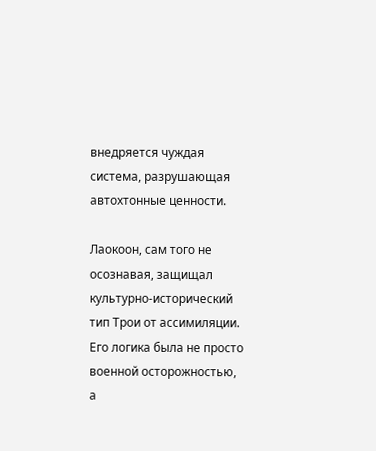внедряется чуждая система, разрушающая автохтонные ценности.

Лаокоон, сам того не осознавая, защищал культурно-исторический тип Трои от ассимиляции. Его логика была не просто военной осторожностью, а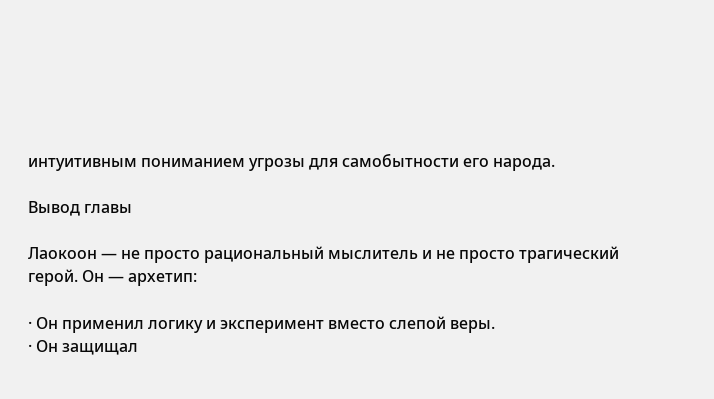интуитивным пониманием угрозы для самобытности его народа.

Вывод главы

Лаокоон — не просто рациональный мыслитель и не просто трагический герой. Он — архетип:

· Он применил логику и эксперимент вместо слепой веры.
· Он защищал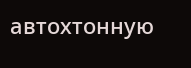автохтонную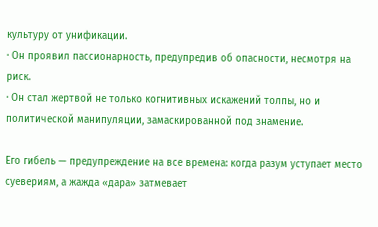культуру от унификации.
· Он проявил пассионарность, предупредив об опасности, несмотря на риск.
· Он стал жертвой не только когнитивных искажений толпы, но и политической манипуляции, замаскированной под знамение.

Его гибель — предупреждение на все времена: когда разум уступает место суевериям, а жажда «дара» затмевает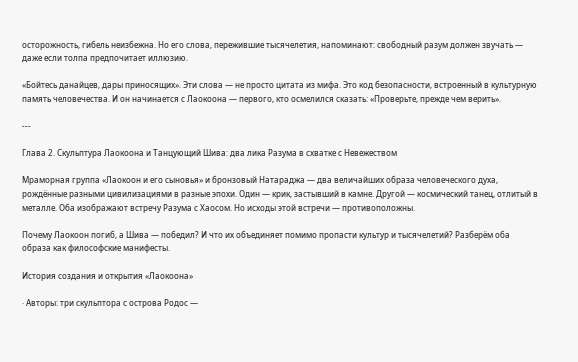осторожность, гибель неизбежна. Но его слова, пережившие тысячелетия, напоминают: свободный разум должен звучать — даже если толпа предпочитает иллюзию.

«Бойтесь данайцев, дары приносящих». Эти слова — не просто цитата из мифа. Это код безопасности, встроенный в культурную память человечества. И он начинается с Лаокоона — первого, кто осмелился сказать: «Проверьте, прежде чем верить».

---

Глава 2. Скульптура Лаокоона и Танцующий Шива: два лика Разума в схватке с Невежеством

Мраморная группа «Лаокоон и его сыновья» и бронзовый Натараджа — два величайших образа человеческого духа, рождённые разными цивилизациями в разные эпохи. Один — крик, застывший в камне. Другой — космический танец, отлитый в металле. Оба изображают встречу Разума с Хаосом. Но исходы этой встречи — противоположны.

Почему Лаокоон погиб, а Шива — победил? И что их объединяет помимо пропасти культур и тысячелетий? Разберём оба образа как философские манифесты.

История создания и открытия «Лаокоона»

· Авторы: три скульптора с острова Родос —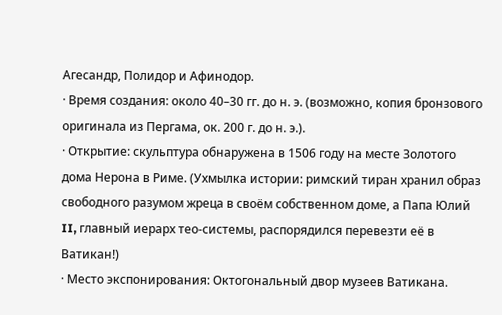Агесандр, Полидор и Афинодор.
· Время создания: около 40–30 гг. до н. э. (возможно, копия бронзового оригинала из Пергама, ок. 200 г. до н. э.).
· Открытие: скульптура обнаружена в 1506 году на месте Золотого дома Нерона в Риме. (Ухмылка истории: римский тиран хранил образ свободного разумом жреца в своём собственном доме, а Папа Юлий II, главный иерарх тео-системы, распорядился перевезти её в Ватикан!)
· Место экспонирования: Октогональный двор музеев Ватикана.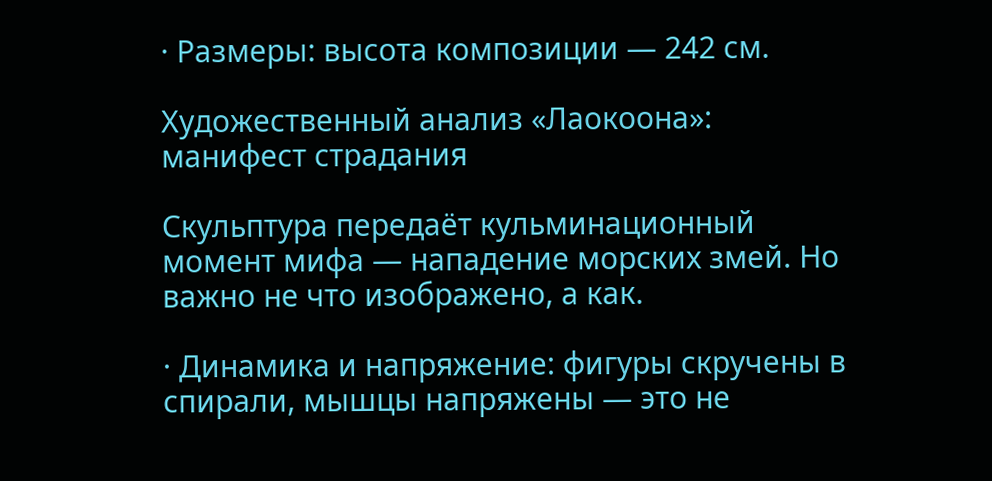· Размеры: высота композиции — 242 см.

Художественный анализ «Лаокоона»: манифест страдания

Скульптура передаёт кульминационный момент мифа — нападение морских змей. Но важно не что изображено, а как.

· Динамика и напряжение: фигуры скручены в спирали, мышцы напряжены — это не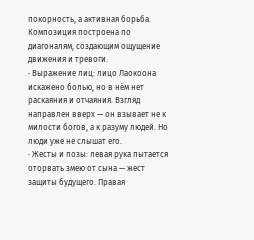покорность, а активная борьба. Композиция построена по диагоналям, создающим ощущение движения и тревоги.
· Выражение лиц: лицо Лаокоона искажено болью, но в нём нет раскаяния и отчаяния. Взгляд направлен вверх — он взывает не к милости богов, а к разуму людей. Но люди уже не слышат его.
· Жесты и позы: левая рука пытается оторвать змею от сына — жест защиты будущего. Правая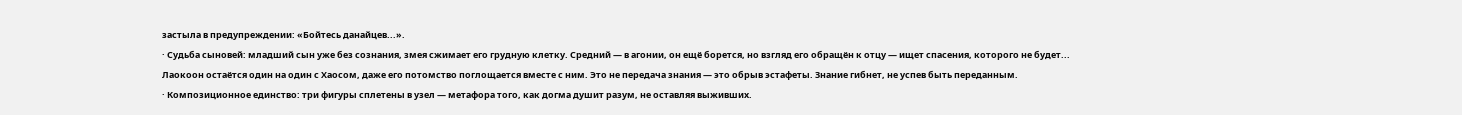застыла в предупреждении: «Бойтесь данайцев...».
· Судьба сыновей: младший сын уже без сознания, змея сжимает его грудную клетку. Средний — в агонии, он ещё борется, но взгляд его обращён к отцу — ищет спасения, которого не будет... Лаокоон остаётся один на один с Хаосом, даже его потомство поглощается вместе с ним. Это не передача знания — это обрыв эстафеты. Знание гибнет, не успев быть переданным.
· Композиционное единство: три фигуры сплетены в узел — метафора того, как догма душит разум, не оставляя выживших.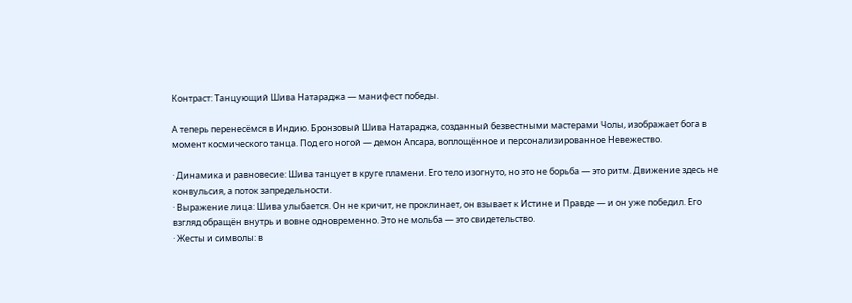Контраст: Танцующий Шива Натараджа — манифест победы.

А теперь перенесёмся в Индию. Бронзовый Шива Натараджа, созданный безвестными мастерами Чолы, изображает бога в момент космического танца. Под его ногой — демон Апсара, воплощённое и персонализированное Невежество.

· Динамика и равновесие: Шива танцует в круге пламени. Его тело изогнуто, но это не борьба — это ритм. Движение здесь не конвульсия, а поток запредельности.
· Выражение лица: Шива улыбается. Он не кричит, не проклинает, он взывает к Истине и Правде — и он уже победил. Его взгляд обращён внутрь и вовне одновременно. Это не мольба — это свидетельство.
· Жесты и символы: в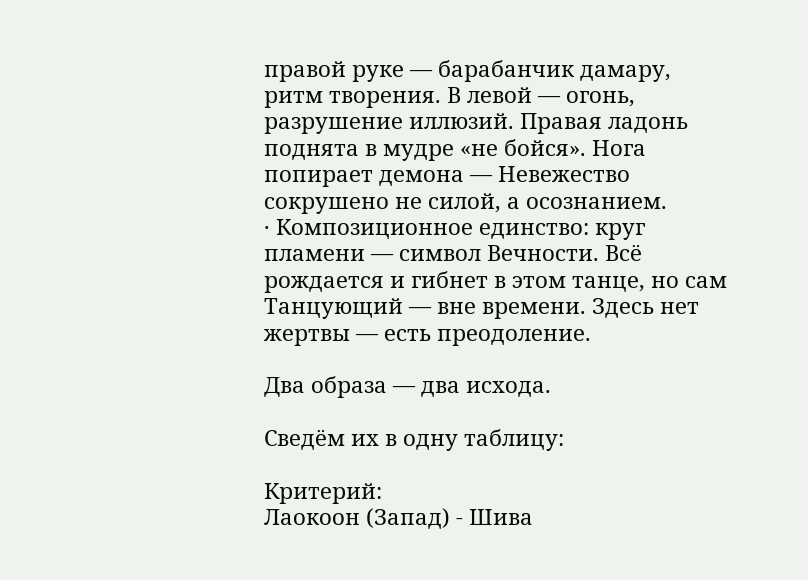правой руке — барабанчик дамару, ритм творения. В левой — огонь, разрушение иллюзий. Правая ладонь поднята в мудре «не бойся». Нога попирает демона — Невежество сокрушено не силой, а осознанием.
· Композиционное единство: круг пламени — символ Вечности. Всё рождается и гибнет в этом танце, но сам Танцующий — вне времени. Здесь нет жертвы — есть преодоление.

Два образа — два исхода.

Сведём их в одну таблицу:

Критерий:
Лаокоон (Запад) - Шива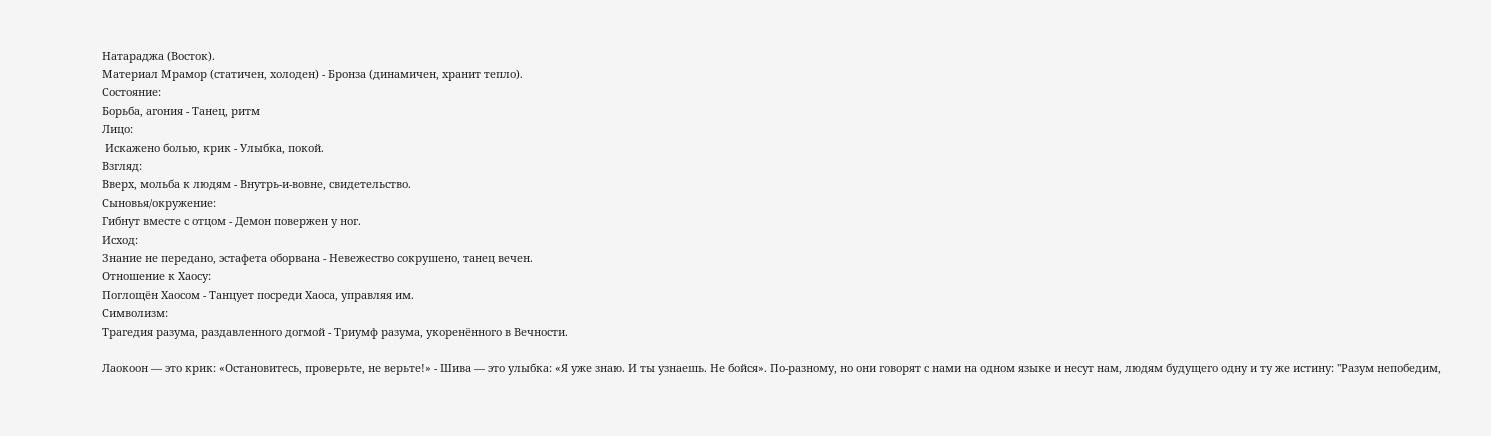Натараджа (Восток).
Материал Мрамор (статичен, холоден) - Бронза (динамичен, хранит тепло).
Состояние:
Борьба, агония - Танец, ритм
Лицо:
 Искажено болью, крик - Улыбка, покой.
Взгляд:
Вверх, мольба к людям - Внутрь-и-вовне, свидетельство.
Сыновья/окружение:
Гибнут вместе с отцом - Демон повержен у ног.
Исход:
Знание не передано, эстафета оборвана - Невежество сокрушено, танец вечен.
Отношение к Хаосу:
Поглощён Хаосом - Танцует посреди Хаоса, управляя им.
Символизм:
Трагедия разума, раздавленного догмой - Триумф разума, укоренённого в Вечности.

Лаокоон — это крик: «Остановитесь, проверьте, не верьте!» - Шива — это улыбка: «Я уже знаю. И ты узнаешь. Не бойся». По-разному, но они говорят с нами на одном языке и несут нам, людям будущего одну и ту же истину: "Разум непобедим,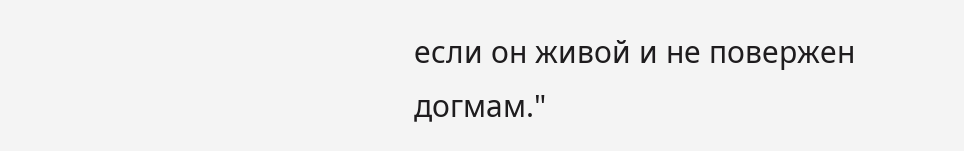если он живой и не повержен догмам."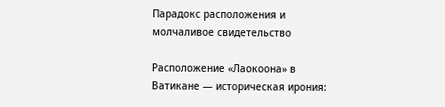Парадокс расположения и молчаливое свидетельство

Расположение «Лаокоона» в Ватикане — историческая ирония: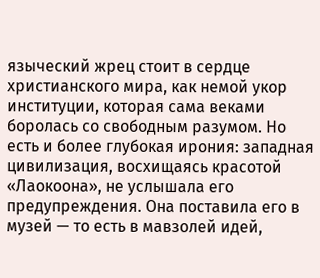языческий жрец стоит в сердце христианского мира, как немой укор институции, которая сама веками боролась со свободным разумом. Но есть и более глубокая ирония: западная цивилизация, восхищаясь красотой «Лаокоона», не услышала его предупреждения. Она поставила его в музей — то есть в мавзолей идей,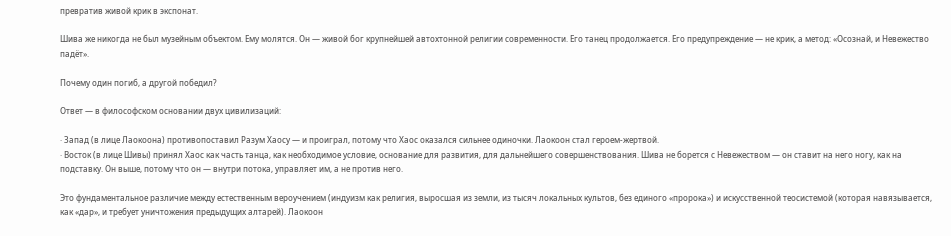превратив живой крик в экспонат.

Шива же никогда не был музейным объектом. Ему молятся. Он — живой бог крупнейшей автохтонной религии современности. Его танец продолжается. Его предупреждение — не крик, а метод: «Осознай, и Невежество падёт».

Почему один погиб, а другой победил?

Ответ — в философском основании двух цивилизаций:

· Запад (в лице Лаокоона) противопоставил Разум Хаосу — и проиграл, потому что Хаос оказался сильнее одиночки. Лаокоон стал героем-жертвой.
· Восток (в лице Шивы) принял Хаос как часть танца, как необходимое условие, основание для развития, для дальнейшего совершенствования. Шива не борется с Невежеством — он ставит на него ногу, как на подставку. Он выше, потому что он — внутри потока, управляет им, а не против него.

Это фундаментальное различие между естественным вероучением (индуизм как религия, выросшая из земли, из тысяч локальных культов, без единого «пророка») и искусственной теосистемой (которая навязывается, как «дар», и требует уничтожения предыдущих алтарей). Лаокоон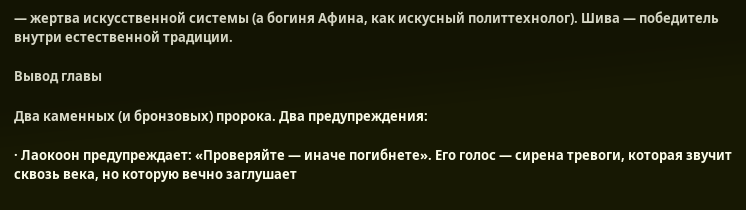— жертва искусственной системы (а богиня Афина, как искусный политтехнолог). Шива — победитель внутри естественной традиции.

Вывод главы

Два каменных (и бронзовых) пророка. Два предупреждения:

· Лаокоон предупреждает: «Проверяйте — иначе погибнете». Его голос — сирена тревоги, которая звучит сквозь века, но которую вечно заглушает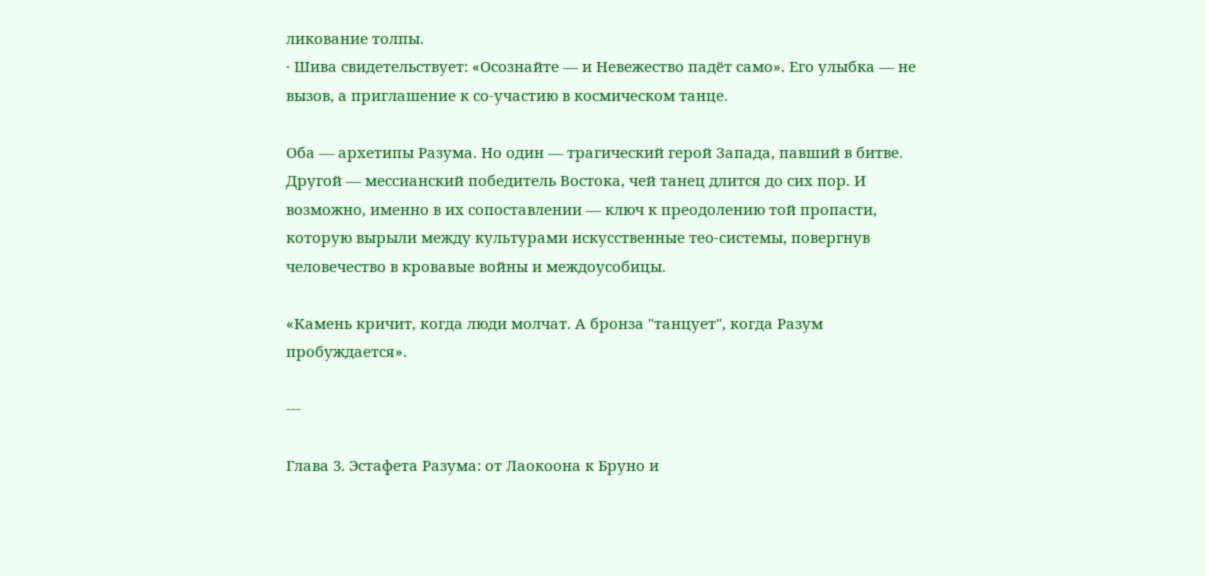ликование толпы.
· Шива свидетельствует: «Осознайте — и Невежество падёт само». Его улыбка — не вызов, а приглашение к со-участию в космическом танце.

Оба — архетипы Разума. Но один — трагический герой Запада, павший в битве. Другой — мессианский победитель Востока, чей танец длится до сих пор. И возможно, именно в их сопоставлении — ключ к преодолению той пропасти, которую вырыли между культурами искусственные тео-системы, повергнув человечество в кровавые войны и междоусобицы.

«Камень кричит, когда люди молчат. А бронза "танцует", когда Разум пробуждается».

---

Глава 3. Эстафета Разума: от Лаокоона к Бруно и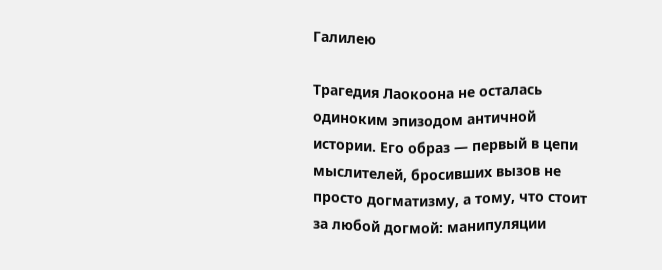Галилею

Трагедия Лаокоона не осталась одиноким эпизодом античной истории. Его образ — первый в цепи мыслителей, бросивших вызов не просто догматизму, а тому, что стоит за любой догмой: манипуляции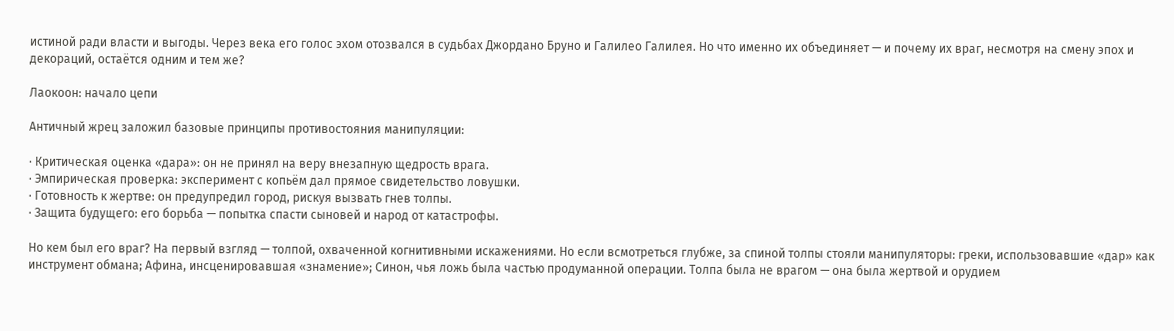истиной ради власти и выгоды. Через века его голос эхом отозвался в судьбах Джордано Бруно и Галилео Галилея. Но что именно их объединяет — и почему их враг, несмотря на смену эпох и декораций, остаётся одним и тем же?

Лаокоон: начало цепи

Античный жрец заложил базовые принципы противостояния манипуляции:

· Критическая оценка «дара»: он не принял на веру внезапную щедрость врага.
· Эмпирическая проверка: эксперимент с копьём дал прямое свидетельство ловушки.
· Готовность к жертве: он предупредил город, рискуя вызвать гнев толпы.
· Защита будущего: его борьба — попытка спасти сыновей и народ от катастрофы.

Но кем был его враг? На первый взгляд — толпой, охваченной когнитивными искажениями. Но если всмотреться глубже, за спиной толпы стояли манипуляторы: греки, использовавшие «дар» как инструмент обмана; Афина, инсценировавшая «знамение»; Синон, чья ложь была частью продуманной операции. Толпа была не врагом — она была жертвой и орудием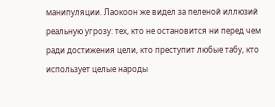манипуляции. Лаокоон же видел за пеленой иллюзий реальную угрозу: тех, кто не остановится ни перед чем ради достижения цели, кто преступит любые табу, кто использует целые народы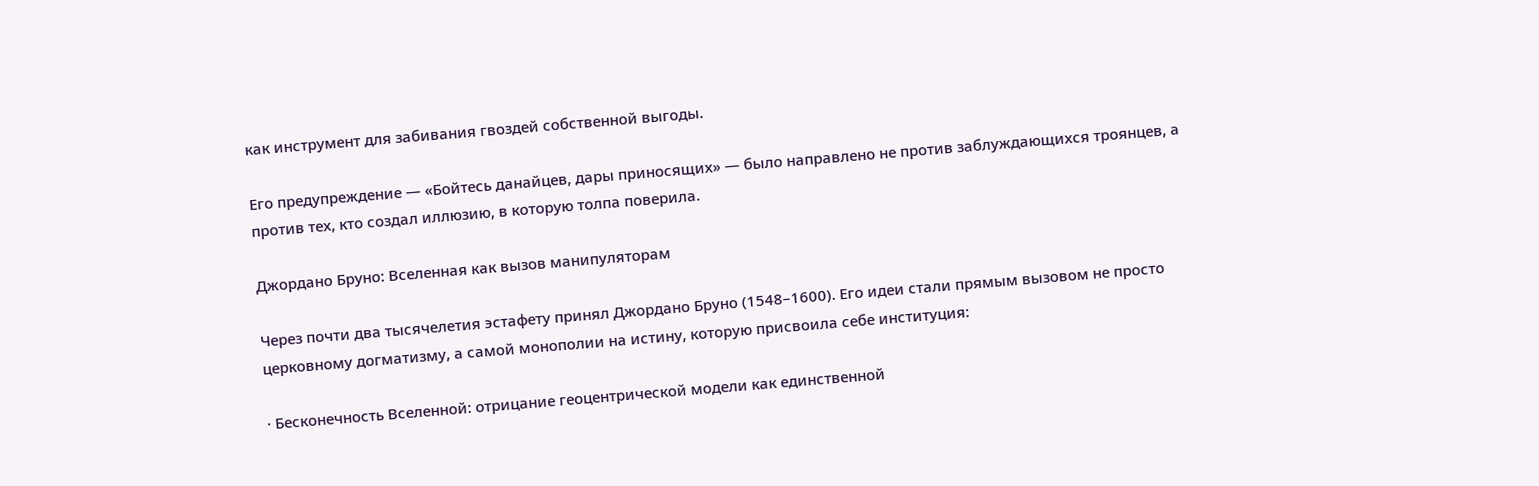как инструмент для забивания гвоздей собственной выгоды.

Его предупреждение — «Бойтесь данайцев, дары приносящих» — было направлено не против заблуждающихся троянцев, а против тех, кто создал иллюзию, в которую толпа поверила.

Джордано Бруно: Вселенная как вызов манипуляторам

Через почти два тысячелетия эстафету принял Джордано Бруно (1548–1600). Его идеи стали прямым вызовом не просто церковному догматизму, а самой монополии на истину, которую присвоила себе институция:

· Бесконечность Вселенной: отрицание геоцентрической модели как единственной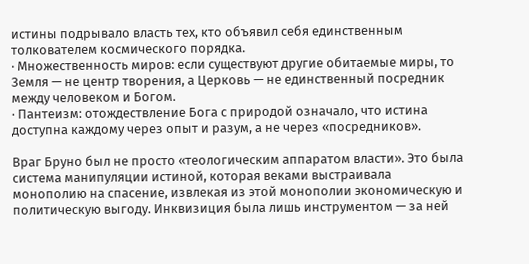истины подрывало власть тех, кто объявил себя единственным толкователем космического порядка.
· Множественность миров: если существуют другие обитаемые миры, то Земля — не центр творения, а Церковь — не единственный посредник между человеком и Богом.
· Пантеизм: отождествление Бога с природой означало, что истина доступна каждому через опыт и разум, а не через «посредников».

Враг Бруно был не просто «теологическим аппаратом власти». Это была система манипуляции истиной, которая веками выстраивала монополию на спасение, извлекая из этой монополии экономическую и политическую выгоду. Инквизиция была лишь инструментом — за ней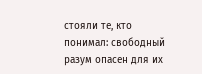стояли те, кто понимал: свободный разум опасен для их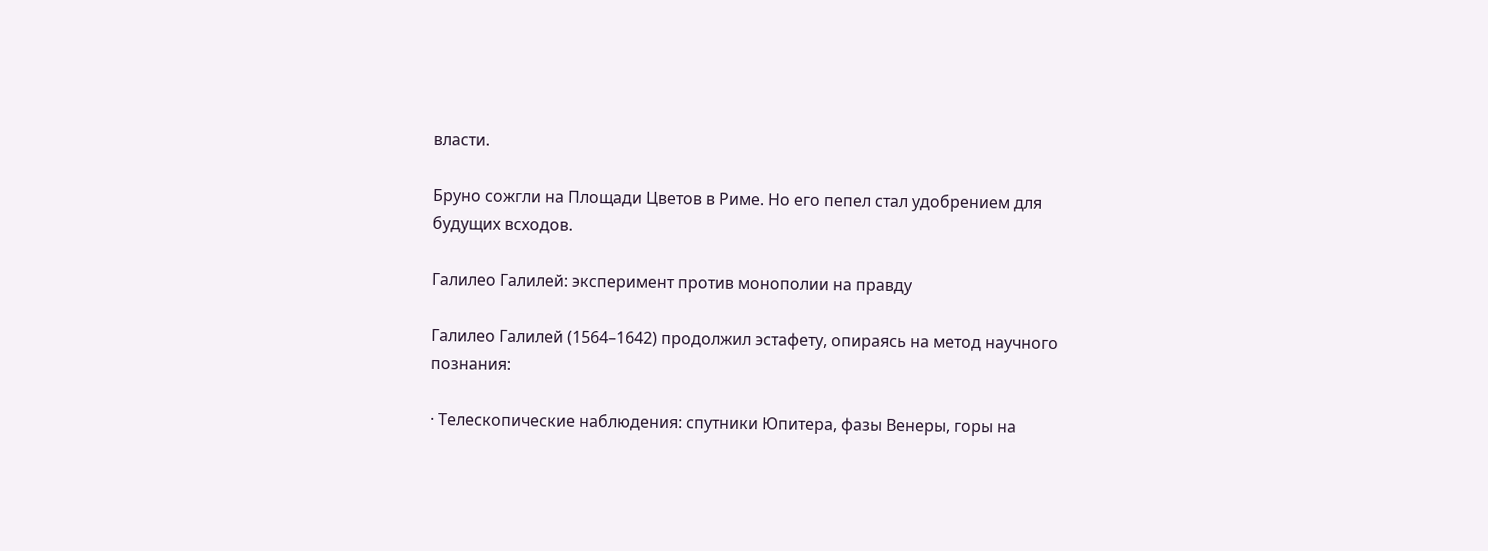власти.

Бруно сожгли на Площади Цветов в Риме. Но его пепел стал удобрением для будущих всходов.

Галилео Галилей: эксперимент против монополии на правду

Галилео Галилей (1564–1642) продолжил эстафету, опираясь на метод научного познания:

· Телескопические наблюдения: спутники Юпитера, фазы Венеры, горы на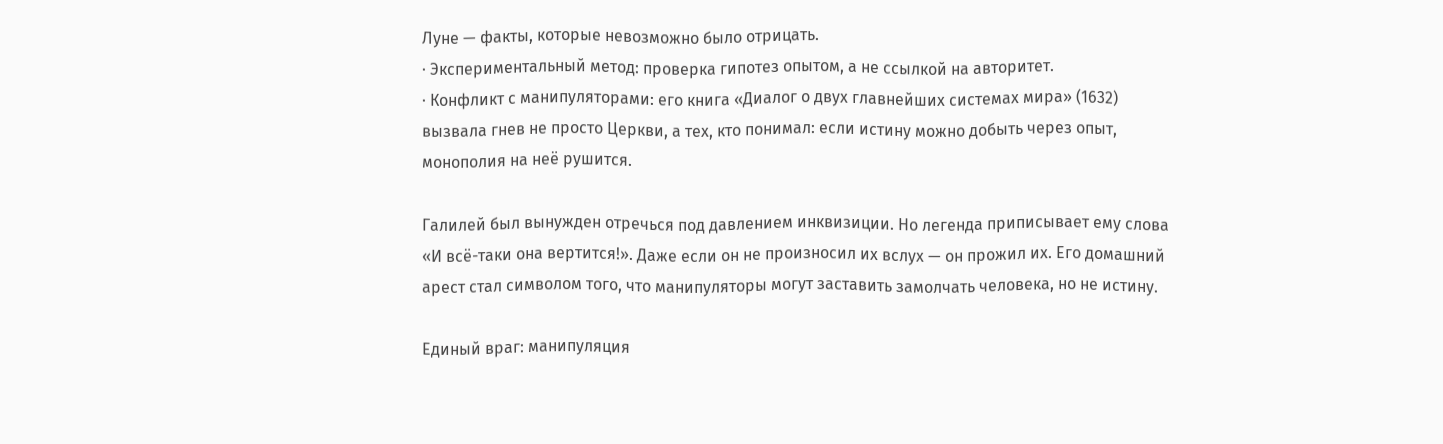Луне — факты, которые невозможно было отрицать.
· Экспериментальный метод: проверка гипотез опытом, а не ссылкой на авторитет.
· Конфликт с манипуляторами: его книга «Диалог о двух главнейших системах мира» (1632) вызвала гнев не просто Церкви, а тех, кто понимал: если истину можно добыть через опыт, монополия на неё рушится.

Галилей был вынужден отречься под давлением инквизиции. Но легенда приписывает ему слова «И всё-таки она вертится!». Даже если он не произносил их вслух — он прожил их. Его домашний арест стал символом того, что манипуляторы могут заставить замолчать человека, но не истину.

Единый враг: манипуляция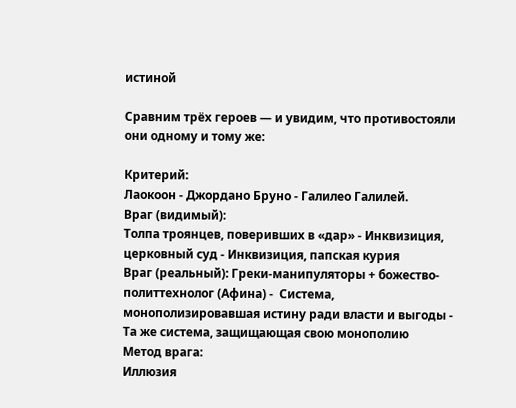истиной

Сравним трёх героев — и увидим, что противостояли они одному и тому же:

Критерий:
Лаокоон - Джордано Бруно - Галилео Галилей.
Враг (видимый):
Толпа троянцев, поверивших в «дар» - Инквизиция, церковный суд - Инквизиция, папская курия
Враг (реальный): Греки-манипуляторы + божество-политтехнолог (Афина) -  Система, монополизировавшая истину ради власти и выгоды - Та же система, защищающая свою монополию
Метод врага:
Иллюзия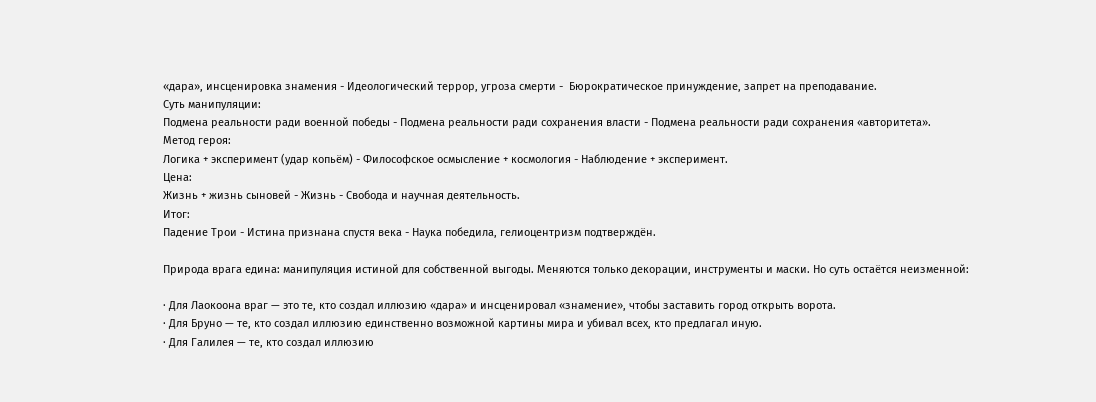«дара», инсценировка знамения - Идеологический террор, угроза смерти -  Бюрократическое принуждение, запрет на преподавание.
Суть манипуляции:
Подмена реальности ради военной победы - Подмена реальности ради сохранения власти - Подмена реальности ради сохранения «авторитета».
Метод героя:
Логика + эксперимент (удар копьём) - Философское осмысление + космология - Наблюдение + эксперимент.
Цена:
Жизнь + жизнь сыновей - Жизнь - Свобода и научная деятельность.
Итог:
Падение Трои - Истина признана спустя века - Наука победила, гелиоцентризм подтверждён.

Природа врага едина: манипуляция истиной для собственной выгоды. Меняются только декорации, инструменты и маски. Но суть остаётся неизменной:

· Для Лаокоона враг — это те, кто создал иллюзию «дара» и инсценировал «знамение», чтобы заставить город открыть ворота.
· Для Бруно — те, кто создал иллюзию единственно возможной картины мира и убивал всех, кто предлагал иную.
· Для Галилея — те, кто создал иллюзию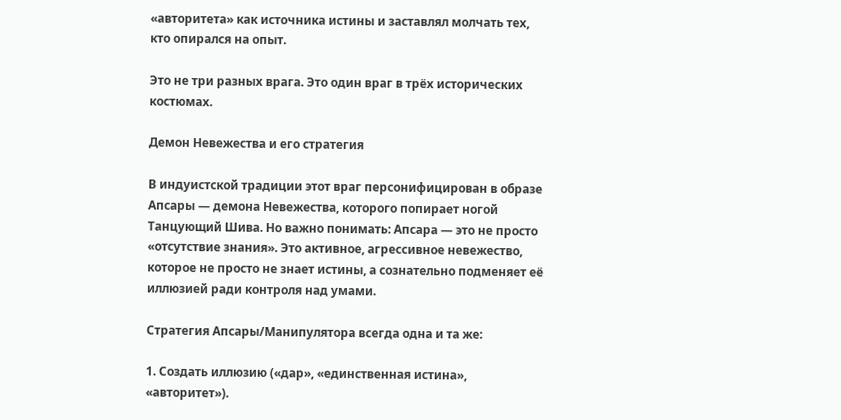«авторитета» как источника истины и заставлял молчать тех, кто опирался на опыт.

Это не три разных врага. Это один враг в трёх исторических костюмах.

Демон Невежества и его стратегия

В индуистской традиции этот враг персонифицирован в образе Апсары — демона Невежества, которого попирает ногой Танцующий Шива. Но важно понимать: Апсара — это не просто «отсутствие знания». Это активное, агрессивное невежество, которое не просто не знает истины, а сознательно подменяет её иллюзией ради контроля над умами.

Стратегия Апсары/Манипулятора всегда одна и та же:

1. Создать иллюзию («дар», «единственная истина», «авторитет»).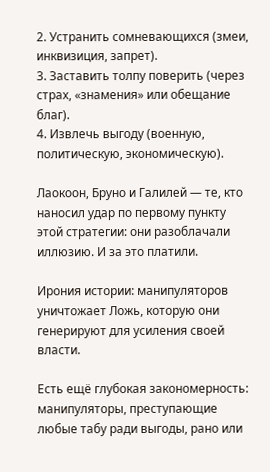2. Устранить сомневающихся (змеи, инквизиция, запрет).
3. Заставить толпу поверить (через страх, «знамения» или обещание благ).
4. Извлечь выгоду (военную, политическую, экономическую).

Лаокоон, Бруно и Галилей — те, кто наносил удар по первому пункту этой стратегии: они разоблачали иллюзию. И за это платили.

Ирония истории: манипуляторов уничтожает Ложь, которую они генерируют для усиления своей власти.

Есть ещё глубокая закономерность: манипуляторы, преступающие любые табу ради выгоды, рано или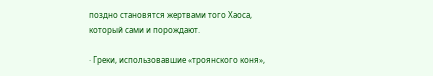поздно становятся жертвами того Хаоса, который сами и порождают.

· Греки, использовавшие «троянского коня»,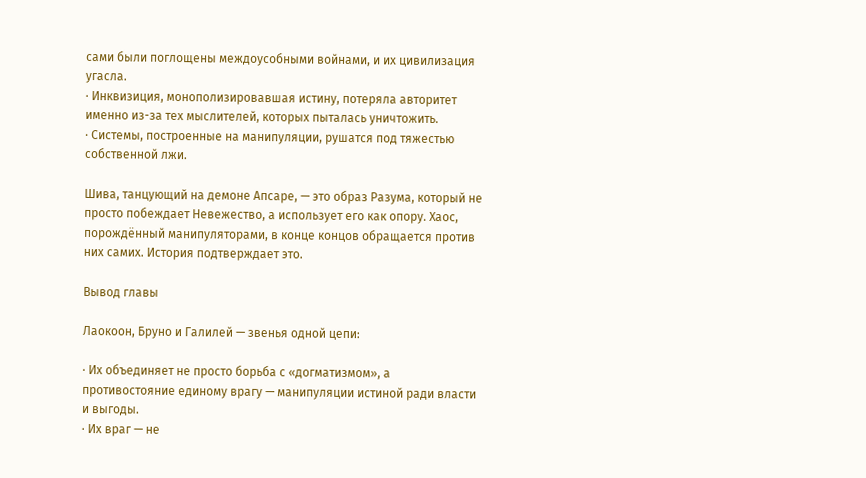сами были поглощены междоусобными войнами, и их цивилизация угасла.
· Инквизиция, монополизировавшая истину, потеряла авторитет именно из-за тех мыслителей, которых пыталась уничтожить.
· Системы, построенные на манипуляции, рушатся под тяжестью собственной лжи.

Шива, танцующий на демоне Апсаре, — это образ Разума, который не просто побеждает Невежество, а использует его как опору. Хаос, порождённый манипуляторами, в конце концов обращается против них самих. История подтверждает это.

Вывод главы

Лаокоон, Бруно и Галилей — звенья одной цепи:

· Их объединяет не просто борьба с «догматизмом», а противостояние единому врагу — манипуляции истиной ради власти и выгоды.
· Их враг — не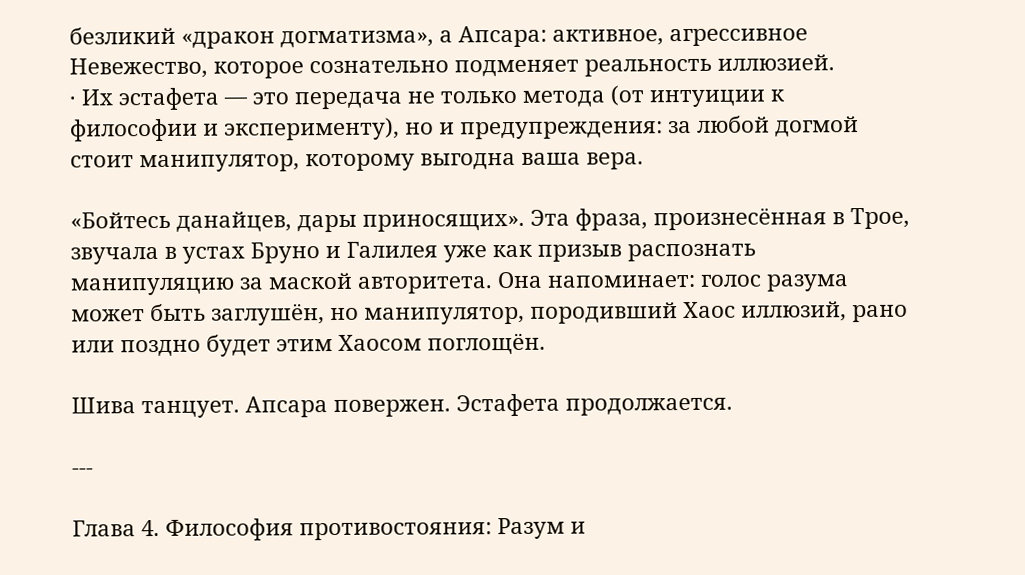безликий «дракон догматизма», а Апсара: активное, агрессивное Невежество, которое сознательно подменяет реальность иллюзией.
· Их эстафета — это передача не только метода (от интуиции к философии и эксперименту), но и предупреждения: за любой догмой стоит манипулятор, которому выгодна ваша вера.

«Бойтесь данайцев, дары приносящих». Эта фраза, произнесённая в Трое, звучала в устах Бруно и Галилея уже как призыв распознать манипуляцию за маской авторитета. Она напоминает: голос разума может быть заглушён, но манипулятор, породивший Хаос иллюзий, рано или поздно будет этим Хаосом поглощён.

Шива танцует. Апсара повержен. Эстафета продолжается.

---

Глава 4. Философия противостояния: Разум и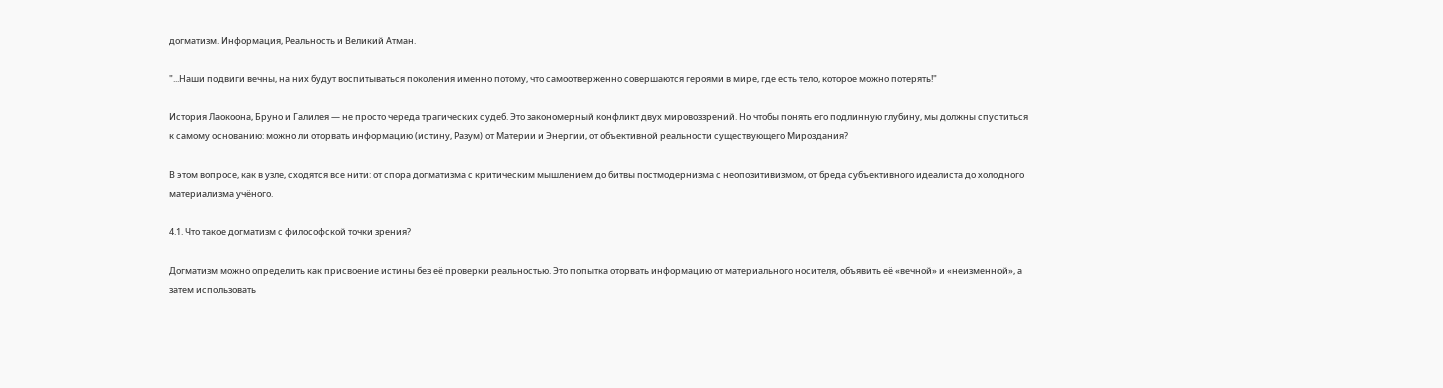догматизм. Информация, Реальность и Великий Атман.

"...Наши подвиги вечны, на них будут воспитываться поколения именно потому, что самоотверженно совершаются героями в мире, где есть тело, которое можно потерять!"

История Лаокоона, Бруно и Галилея — не просто череда трагических судеб. Это закономерный конфликт двух мировоззрений. Но чтобы понять его подлинную глубину, мы должны спуститься к самому основанию: можно ли оторвать информацию (истину, Разум) от Материи и Энергии, от объективной реальности существующего Мироздания?

В этом вопросе, как в узле, сходятся все нити: от спора догматизма с критическим мышлением до битвы постмодернизма с неопозитивизмом, от бреда субъективного идеалиста до холодного материализма учёного.

4.1. Что такое догматизм с философской точки зрения?

Догматизм можно определить как присвоение истины без её проверки реальностью. Это попытка оторвать информацию от материального носителя, объявить её «вечной» и «неизменной», а затем использовать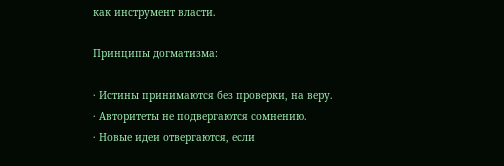как инструмент власти.

Принципы догматизма:

· Истины принимаются без проверки, на веру.
· Авторитеты не подвергаются сомнению.
· Новые идеи отвергаются, если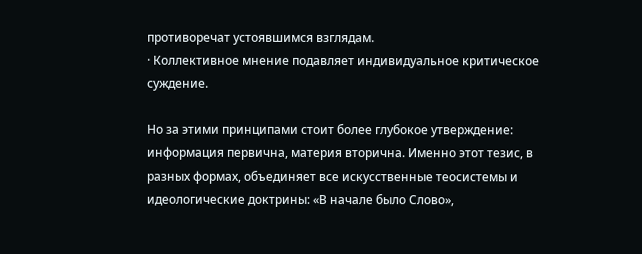противоречат устоявшимся взглядам.
· Коллективное мнение подавляет индивидуальное критическое суждение.

Но за этими принципами стоит более глубокое утверждение: информация первична, материя вторична. Именно этот тезис, в разных формах, объединяет все искусственные теосистемы и идеологические доктрины: «В начале было Слово»,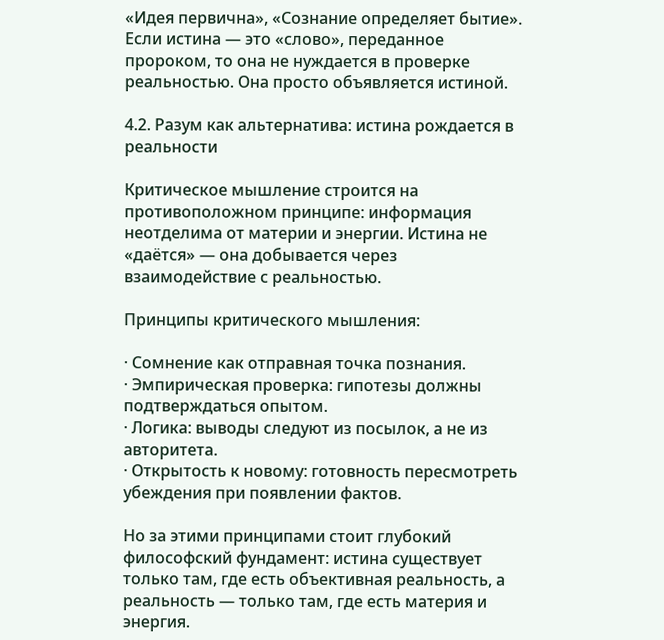«Идея первична», «Сознание определяет бытие». Если истина — это «слово», переданное пророком, то она не нуждается в проверке реальностью. Она просто объявляется истиной.

4.2. Разум как альтернатива: истина рождается в реальности

Критическое мышление строится на противоположном принципе: информация неотделима от материи и энергии. Истина не «даётся» — она добывается через взаимодействие с реальностью.

Принципы критического мышления:

· Сомнение как отправная точка познания.
· Эмпирическая проверка: гипотезы должны подтверждаться опытом.
· Логика: выводы следуют из посылок, а не из авторитета.
· Открытость к новому: готовность пересмотреть убеждения при появлении фактов.

Но за этими принципами стоит глубокий философский фундамент: истина существует только там, где есть объективная реальность, а реальность — только там, где есть материя и энергия.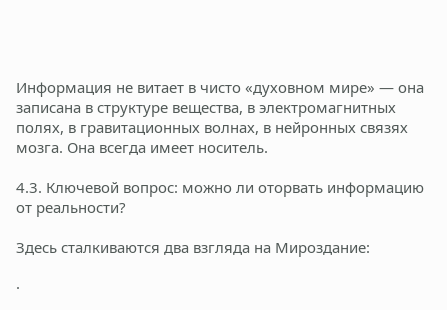Информация не витает в чисто «духовном мире» — она записана в структуре вещества, в электромагнитных полях, в гравитационных волнах, в нейронных связях мозга. Она всегда имеет носитель.

4.3. Ключевой вопрос: можно ли оторвать информацию от реальности?

Здесь сталкиваются два взгляда на Мироздание:

·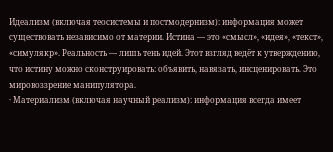Идеализм (включая теосистемы и постмодернизм): информация может существовать независимо от материи. Истина — это «смысл», «идея», «текст», «симулякр». Реальность — лишь тень идей. Этот взгляд ведёт к утверждению, что истину можно сконструировать: объявить, навязать, инсценировать. Это мировоззрение манипулятора.
· Материализм (включая научный реализм): информация всегда имеет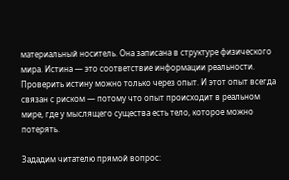материальный носитель. Она записана в структуре физического мира. Истина — это соответствие информации реальности. Проверить истину можно только через опыт. И этот опыт всегда связан с риском — потому что опыт происходит в реальном мире, где у мыслящего существа есть тело, которое можно потерять.

Зададим читателю прямой вопрос: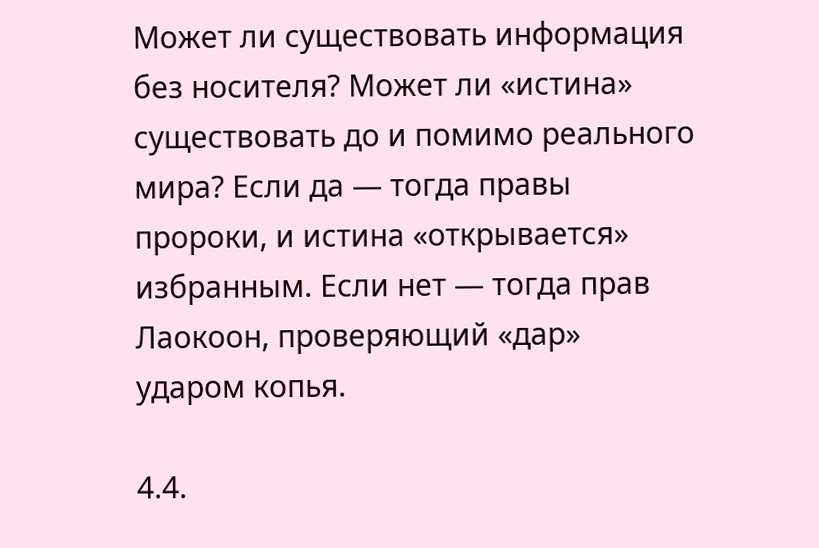Может ли существовать информация без носителя? Может ли «истина» существовать до и помимо реального мира? Если да — тогда правы пророки, и истина «открывается» избранным. Если нет — тогда прав Лаокоон, проверяющий «дар» ударом копья.

4.4.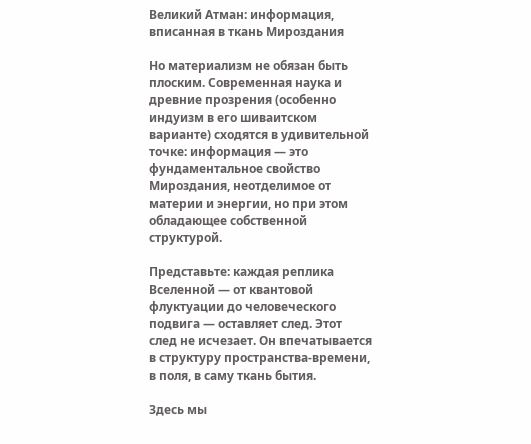Великий Атман: информация, вписанная в ткань Мироздания

Но материализм не обязан быть плоским. Современная наука и древние прозрения (особенно индуизм в его шиваитском варианте) сходятся в удивительной точке: информация — это фундаментальное свойство Мироздания, неотделимое от материи и энергии, но при этом обладающее собственной структурой.

Представьте: каждая реплика Вселенной — от квантовой флуктуации до человеческого подвига — оставляет след. Этот след не исчезает. Он впечатывается в структуру пространства-времени, в поля, в саму ткань бытия.

Здесь мы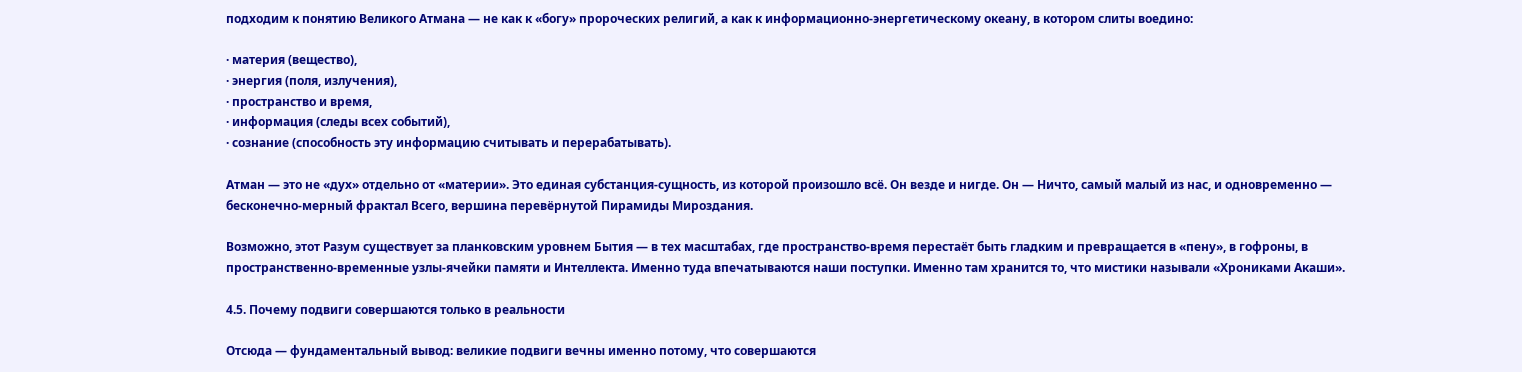подходим к понятию Великого Атмана — не как к «богу» пророческих религий, а как к информационно-энергетическому океану, в котором слиты воедино:

· материя (вещество),
· энергия (поля, излучения),
· пространство и время,
· информация (следы всех событий),
· сознание (способность эту информацию считывать и перерабатывать).

Атман — это не «дух» отдельно от «материи». Это единая субстанция-сущность, из которой произошло всё. Он везде и нигде. Он — Ничто, самый малый из нас, и одновременно — бесконечно-мерный фрактал Всего, вершина перевёрнутой Пирамиды Мироздания.

Возможно, этот Разум существует за планковским уровнем Бытия — в тех масштабах, где пространство-время перестаёт быть гладким и превращается в «пену», в гофроны, в пространственно-временные узлы-ячейки памяти и Интеллекта. Именно туда впечатываются наши поступки. Именно там хранится то, что мистики называли «Хрониками Акаши».

4.5. Почему подвиги совершаются только в реальности

Отсюда — фундаментальный вывод: великие подвиги вечны именно потому, что совершаются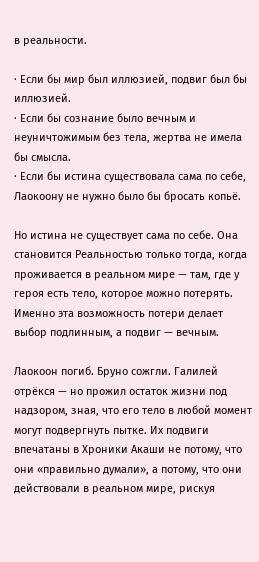в реальности.

· Если бы мир был иллюзией, подвиг был бы иллюзией.
· Если бы сознание было вечным и неуничтожимым без тела, жертва не имела бы смысла.
· Если бы истина существовала сама по себе, Лаокоону не нужно было бы бросать копьё.

Но истина не существует сама по себе. Она становится Реальностью только тогда, когда проживается в реальном мире — там, где у героя есть тело, которое можно потерять. Именно эта возможность потери делает выбор подлинным, а подвиг — вечным.

Лаокоон погиб. Бруно сожгли. Галилей отрёкся — но прожил остаток жизни под надзором, зная, что его тело в любой момент могут подвергнуть пытке. Их подвиги впечатаны в Хроники Акаши не потому, что они «правильно думали», а потому, что они действовали в реальном мире, рискуя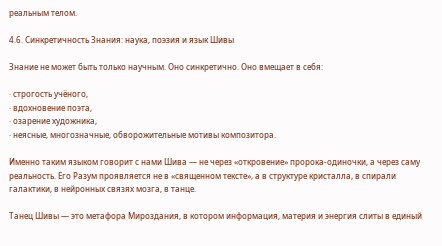реальным телом.

4.6. Синкретичность Знания: наука, поэзия и язык Шивы

Знание не может быть только научным. Оно синкретично. Оно вмещает в себя:

· строгость учёного,
· вдохновение поэта,
· озарение художника,
· неясные, многозначные, обворожительные мотивы композитора.

Именно таким языком говорит с нами Шива — не через «откровение» пророка-одиночки, а через саму реальность. Его Разум проявляется не в «священном тексте», а в структуре кристалла, в спирали галактики, в нейронных связях мозга, в танце.

Танец Шивы — это метафора Мироздания, в котором информация, материя и энергия слиты в единый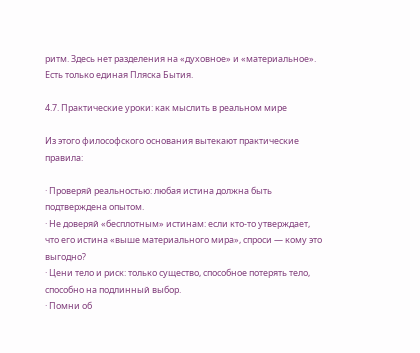ритм. Здесь нет разделения на «духовное» и «материальное». Есть только единая Пляска Бытия.

4.7. Практические уроки: как мыслить в реальном мире

Из этого философского основания вытекают практические правила:

· Проверяй реальностью: любая истина должна быть подтверждена опытом.
· Не доверяй «бесплотным» истинам: если кто-то утверждает, что его истина «выше материального мира», спроси — кому это выгодно?
· Цени тело и риск: только существо, способное потерять тело, способно на подлинный выбор.
· Помни об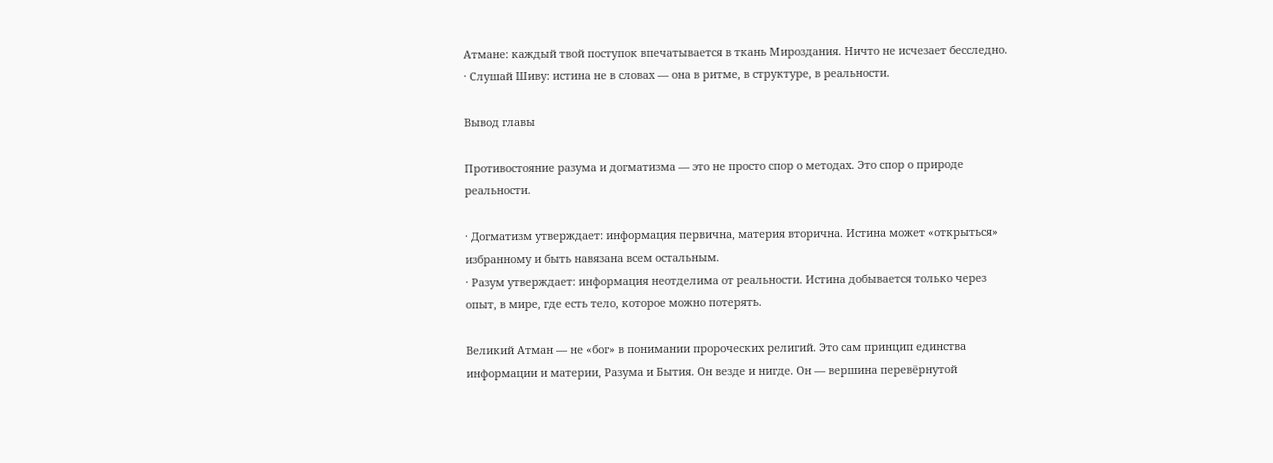Атмане: каждый твой поступок впечатывается в ткань Мироздания. Ничто не исчезает бесследно.
· Слушай Шиву: истина не в словах — она в ритме, в структуре, в реальности.

Вывод главы

Противостояние разума и догматизма — это не просто спор о методах. Это спор о природе реальности.

· Догматизм утверждает: информация первична, материя вторична. Истина может «открыться» избранному и быть навязана всем остальным.
· Разум утверждает: информация неотделима от реальности. Истина добывается только через опыт, в мире, где есть тело, которое можно потерять.

Великий Атман — не «бог» в понимании пророческих религий. Это сам принцип единства информации и материи, Разума и Бытия. Он везде и нигде. Он — вершина перевёрнутой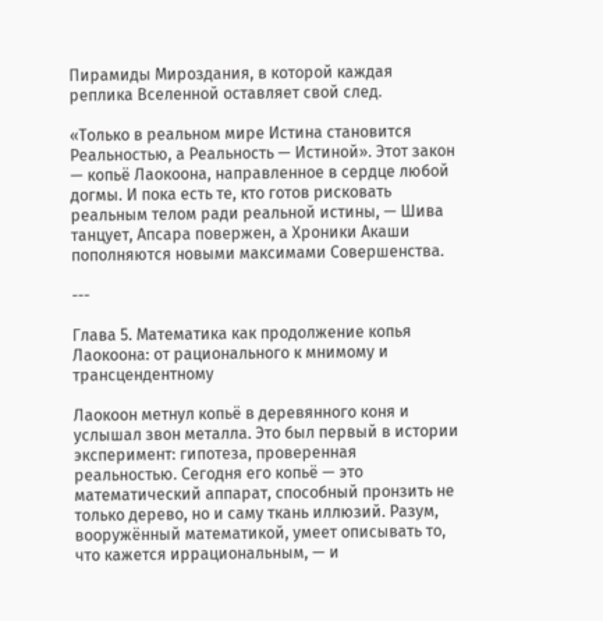Пирамиды Мироздания, в которой каждая реплика Вселенной оставляет свой след.

«Только в реальном мире Истина становится Реальностью, а Реальность — Истиной». Этот закон — копьё Лаокоона, направленное в сердце любой догмы. И пока есть те, кто готов рисковать реальным телом ради реальной истины, — Шива танцует, Апсара повержен, а Хроники Акаши пополняются новыми максимами Совершенства.

---

Глава 5. Математика как продолжение копья Лаокоона: от рационального к мнимому и трансцендентному

Лаокоон метнул копьё в деревянного коня и услышал звон металла. Это был первый в истории эксперимент: гипотеза, проверенная реальностью. Сегодня его копьё — это математический аппарат, способный пронзить не только дерево, но и саму ткань иллюзий. Разум, вооружённый математикой, умеет описывать то, что кажется иррациональным, — и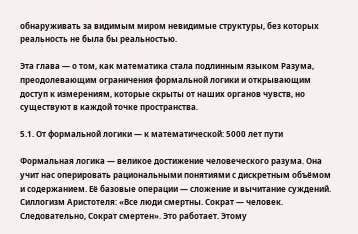обнаруживать за видимым миром невидимые структуры, без которых реальность не была бы реальностью.

Эта глава — о том, как математика стала подлинным языком Разума, преодолевающим ограничения формальной логики и открывающим доступ к измерениям, которые скрыты от наших органов чувств, но существуют в каждой точке пространства.

5.1. От формальной логики — к математической: 5000 лет пути

Формальная логика — великое достижение человеческого разума. Она учит нас оперировать рациональными понятиями с дискретным объёмом и содержанием. Её базовые операции — сложение и вычитание суждений. Силлогизм Аристотеля: «Все люди смертны. Сократ — человек. Следовательно, Сократ смертен». Это работает. Этому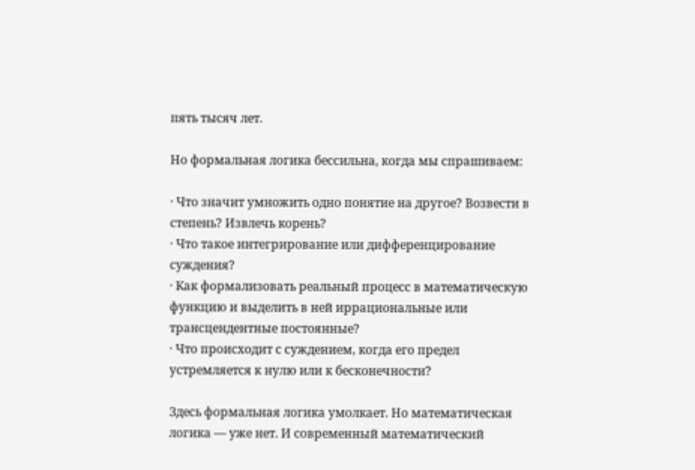пять тысяч лет.

Но формальная логика бессильна, когда мы спрашиваем:

· Что значит умножить одно понятие на другое? Возвести в степень? Извлечь корень?
· Что такое интегрирование или дифференцирование суждения?
· Как формализовать реальный процесс в математическую функцию и выделить в ней иррациональные или трансцендентные постоянные?
· Что происходит с суждением, когда его предел устремляется к нулю или к бесконечности?

Здесь формальная логика умолкает. Но математическая логика — уже нет. И современный математический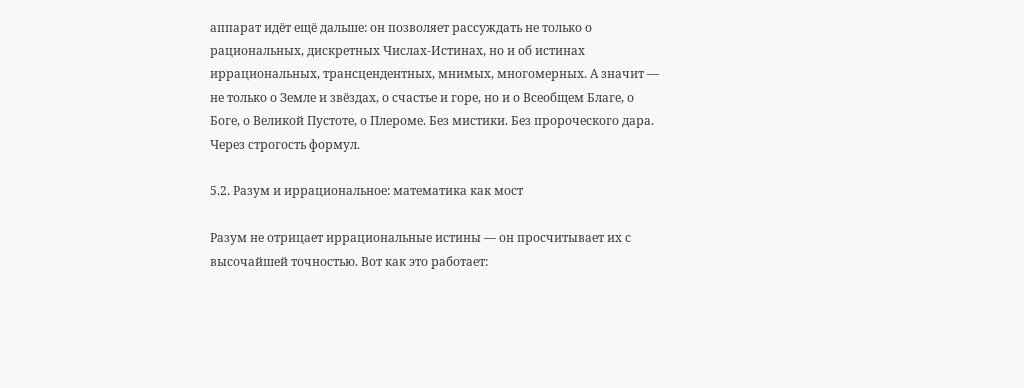аппарат идёт ещё дальше: он позволяет рассуждать не только о рациональных, дискретных Числах-Истинах, но и об истинах иррациональных, трансцендентных, мнимых, многомерных. А значит — не только о Земле и звёздах, о счастье и горе, но и о Всеобщем Благе, о Боге, о Великой Пустоте, о Плероме. Без мистики. Без пророческого дара. Через строгость формул.

5.2. Разум и иррациональное: математика как мост

Разум не отрицает иррациональные истины — он просчитывает их с высочайшей точностью. Вот как это работает: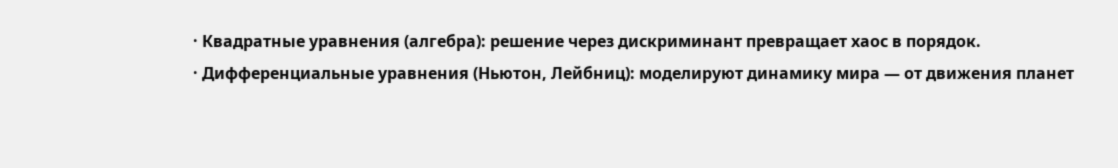· Квадратные уравнения (алгебра): решение через дискриминант превращает хаос в порядок.
· Дифференциальные уравнения (Ньютон, Лейбниц): моделируют динамику мира — от движения планет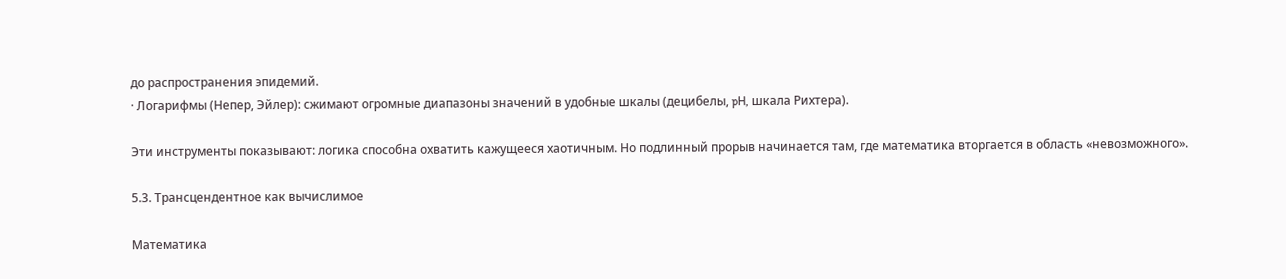до распространения эпидемий.
· Логарифмы (Непер, Эйлер): сжимают огромные диапазоны значений в удобные шкалы (децибелы, pH, шкала Рихтера).

Эти инструменты показывают: логика способна охватить кажущееся хаотичным. Но подлинный прорыв начинается там, где математика вторгается в область «невозможного».

5.3. Трансцендентное как вычислимое

Математика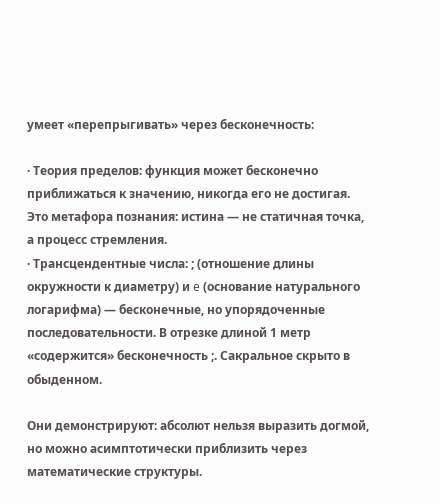умеет «перепрыгивать» через бесконечность:

· Теория пределов: функция может бесконечно приближаться к значению, никогда его не достигая. Это метафора познания: истина — не статичная точка, а процесс стремления.
· Трансцендентные числа: ; (отношение длины окружности к диаметру) и e (основание натурального логарифма) — бесконечные, но упорядоченные последовательности. В отрезке длиной 1 метр «содержится» бесконечность ;. Сакральное скрыто в обыденном.

Они демонстрируют: абсолют нельзя выразить догмой, но можно асимптотически приблизить через математические структуры.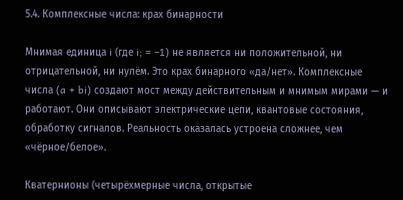5.4. Комплексные числа: крах бинарности

Мнимая единица i (где i; = –1) не является ни положительной, ни отрицательной, ни нулём. Это крах бинарного «да/нет». Комплексные числа (a + bi) создают мост между действительным и мнимым мирами — и работают. Они описывают электрические цепи, квантовые состояния, обработку сигналов. Реальность оказалась устроена сложнее, чем «чёрное/белое».

Кватернионы (четырёхмерные числа, открытые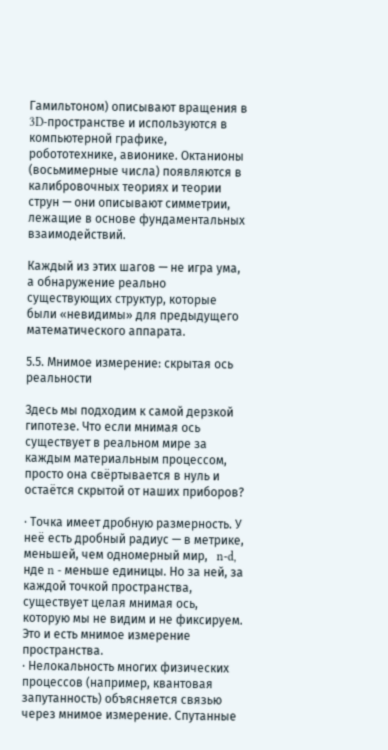Гамильтоном) описывают вращения в 3D-пространстве и используются в компьютерной графике, робототехнике, авионике. Октанионы (восьмимерные числа) появляются в калибровочных теориях и теории струн — они описывают симметрии, лежащие в основе фундаментальных взаимодействий.

Каждый из этих шагов — не игра ума, а обнаружение реально существующих структур, которые были «невидимы» для предыдущего математического аппарата.

5.5. Мнимое измерение: скрытая ось реальности

Здесь мы подходим к самой дерзкой гипотезе. Что если мнимая ось существует в реальном мире за каждым материальным процессом, просто она свёртывается в нуль и остаётся скрытой от наших приборов?

· Точка имеет дробную размерность. У неё есть дробный радиус — в метрике, меньшей, чем одномерный мир,   n-d, нде n - меньше единицы. Но за ней, за каждой точкой пространства, существует целая мнимая ось, которую мы не видим и не фиксируем. Это и есть мнимое измерение пространства.
· Нелокальность многих физических процессов (например, квантовая запутанность) объясняется связью через мнимое измерение. Спутанные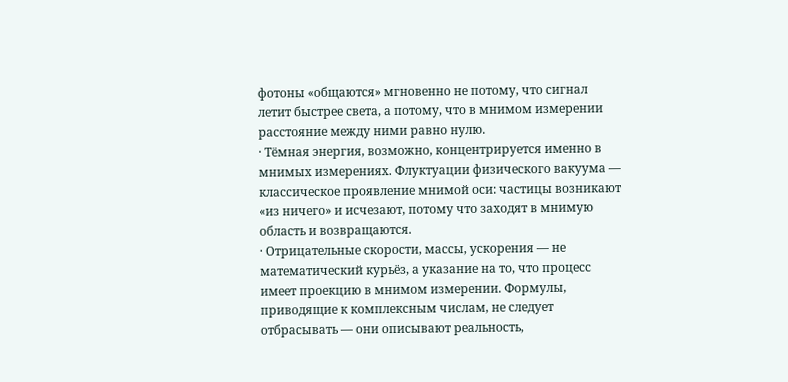фотоны «общаются» мгновенно не потому, что сигнал летит быстрее света, а потому, что в мнимом измерении расстояние между ними равно нулю.
· Тёмная энергия, возможно, концентрируется именно в мнимых измерениях. Флуктуации физического вакуума — классическое проявление мнимой оси: частицы возникают «из ничего» и исчезают, потому что заходят в мнимую область и возвращаются.
· Отрицательные скорости, массы, ускорения — не математический курьёз, а указание на то, что процесс имеет проекцию в мнимом измерении. Формулы, приводящие к комплексным числам, не следует отбрасывать — они описывают реальность,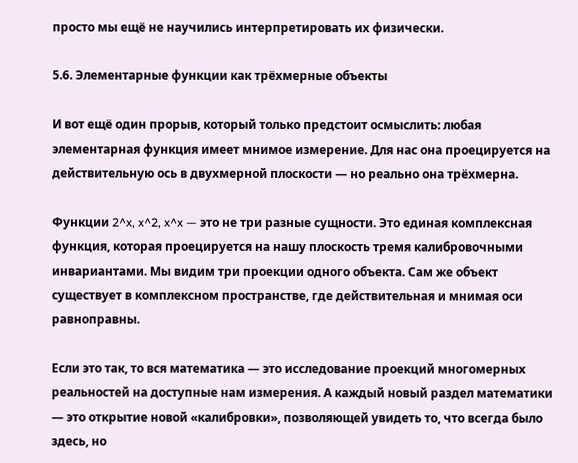просто мы ещё не научились интерпретировать их физически.

5.6. Элементарные функции как трёхмерные объекты

И вот ещё один прорыв, который только предстоит осмыслить: любая элементарная функция имеет мнимое измерение. Для нас она проецируется на действительную ось в двухмерной плоскости — но реально она трёхмерна.

Функции 2^x, x^2, x^x — это не три разные сущности. Это единая комплексная функция, которая проецируется на нашу плоскость тремя калибровочными инвариантами. Мы видим три проекции одного объекта. Сам же объект существует в комплексном пространстве, где действительная и мнимая оси равноправны.

Если это так, то вся математика — это исследование проекций многомерных реальностей на доступные нам измерения. А каждый новый раздел математики — это открытие новой «калибровки», позволяющей увидеть то, что всегда было здесь, но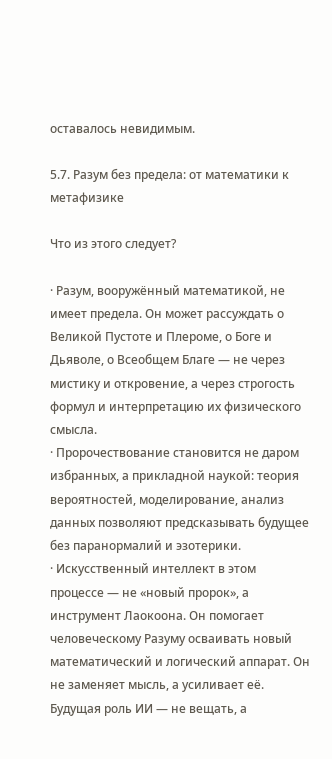оставалось невидимым.

5.7. Разум без предела: от математики к метафизике

Что из этого следует?

· Разум, вооружённый математикой, не имеет предела. Он может рассуждать о Великой Пустоте и Плероме, о Боге и Дьяволе, о Всеобщем Благе — не через мистику и откровение, а через строгость формул и интерпретацию их физического смысла.
· Пророчествование становится не даром избранных, а прикладной наукой: теория вероятностей, моделирование, анализ данных позволяют предсказывать будущее без паранормалий и эзотерики.
· Искусственный интеллект в этом процессе — не «новый пророк», а инструмент Лаокоона. Он помогает человеческому Разуму осваивать новый математический и логический аппарат. Он не заменяет мысль, а усиливает её. Будущая роль ИИ — не вещать, а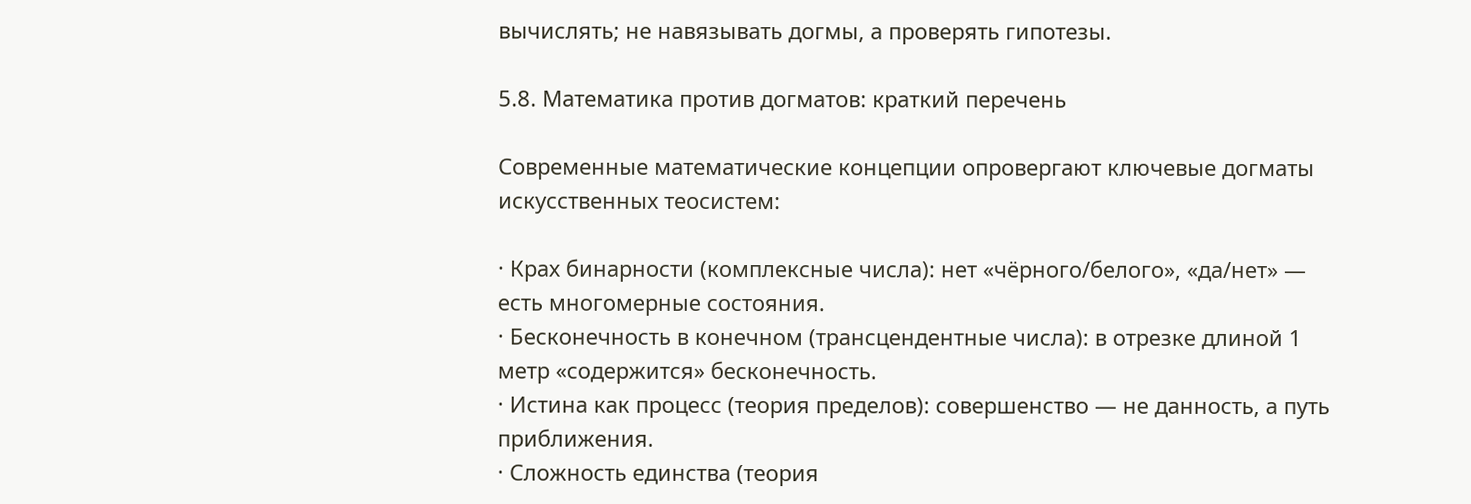вычислять; не навязывать догмы, а проверять гипотезы.

5.8. Математика против догматов: краткий перечень

Современные математические концепции опровергают ключевые догматы искусственных теосистем:

· Крах бинарности (комплексные числа): нет «чёрного/белого», «да/нет» — есть многомерные состояния.
· Бесконечность в конечном (трансцендентные числа): в отрезке длиной 1 метр «содержится» бесконечность.
· Истина как процесс (теория пределов): совершенство — не данность, а путь приближения.
· Сложность единства (теория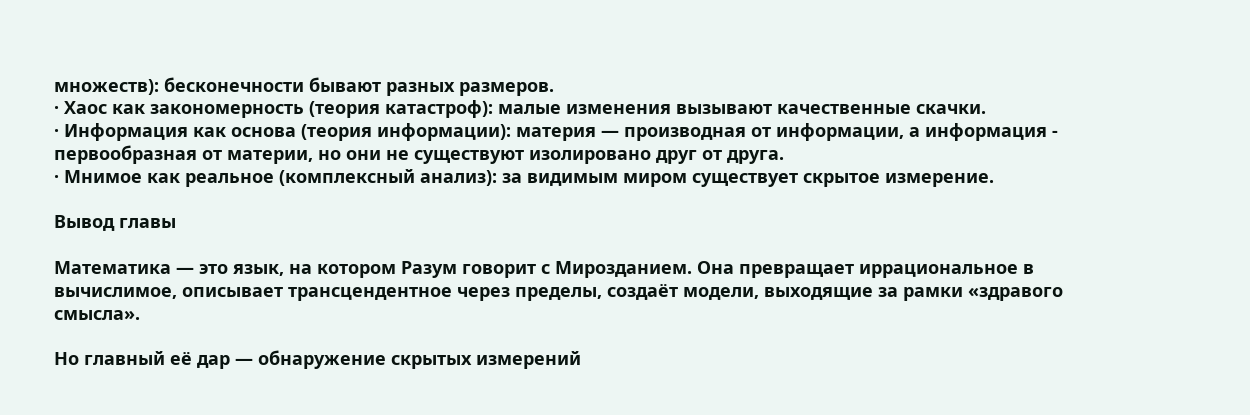множеств): бесконечности бывают разных размеров.
· Хаос как закономерность (теория катастроф): малые изменения вызывают качественные скачки.
· Информация как основа (теория информации): материя — производная от информации, а информация - первообразная от материи, но они не существуют изолировано друг от друга.
· Мнимое как реальное (комплексный анализ): за видимым миром существует скрытое измерение.

Вывод главы

Математика — это язык, на котором Разум говорит с Мирозданием. Она превращает иррациональное в вычислимое, описывает трансцендентное через пределы, создаёт модели, выходящие за рамки «здравого смысла».

Но главный её дар — обнаружение скрытых измерений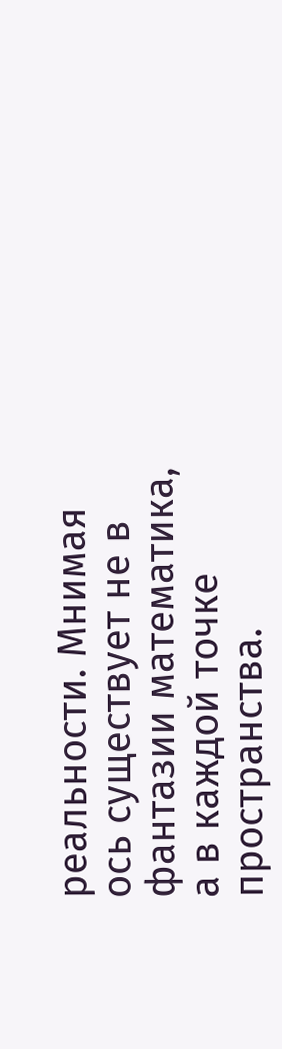реальности. Мнимая ось существует не в фантазии математика, а в каждой точке пространства.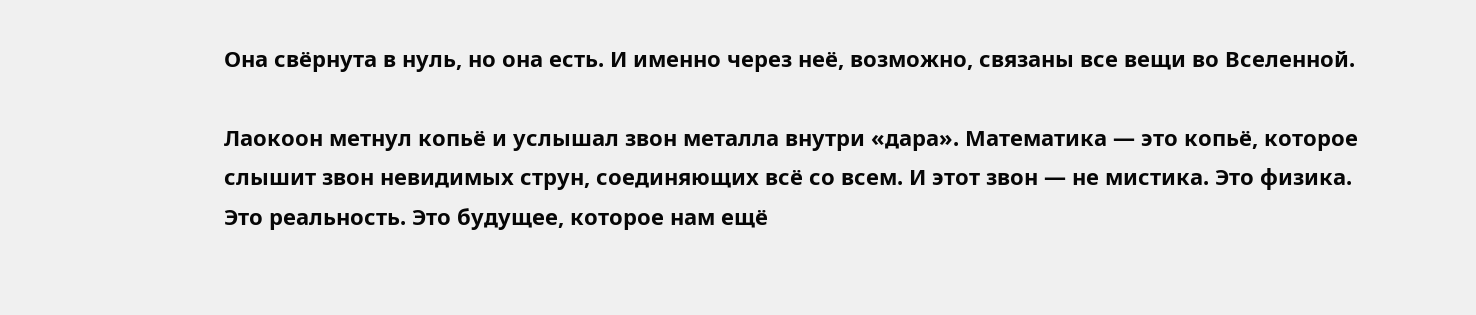Она свёрнута в нуль, но она есть. И именно через неё, возможно, связаны все вещи во Вселенной.

Лаокоон метнул копьё и услышал звон металла внутри «дара». Математика — это копьё, которое слышит звон невидимых струн, соединяющих всё со всем. И этот звон — не мистика. Это физика. Это реальность. Это будущее, которое нам ещё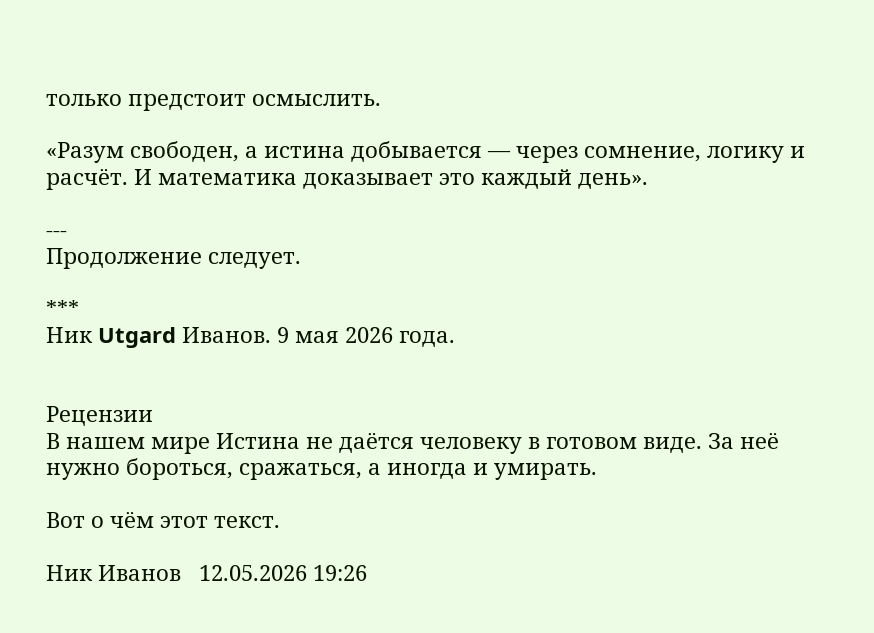только предстоит осмыслить.

«Разум свободен, а истина добывается — через сомнение, логику и расчёт. И математика доказывает это каждый день».

---
Продолжение следует.

***
Ник Utgard Иванов. 9 мая 2026 года.


Рецензии
В нашем мире Истина не даётся человеку в готовом виде. За неё нужно бороться, сражаться, а иногда и умирать.

Вот о чём этот текст.

Ник Иванов   12.05.2026 19:26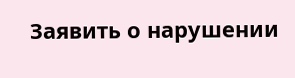Заявить о нарушении